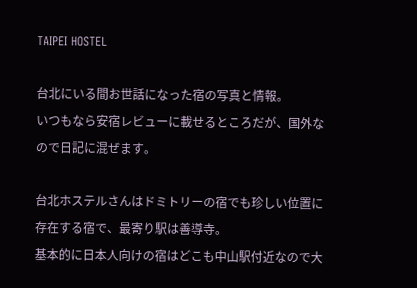TAIPEI HOSTEL

台北にいる間お世話になった宿の写真と情報。
いつもなら安宿レビューに載せるところだが、国外なので日記に混ぜます。

台北ホステルさんはドミトリーの宿でも珍しい位置に存在する宿で、最寄り駅は善導寺。
基本的に日本人向けの宿はどこも中山駅付近なので大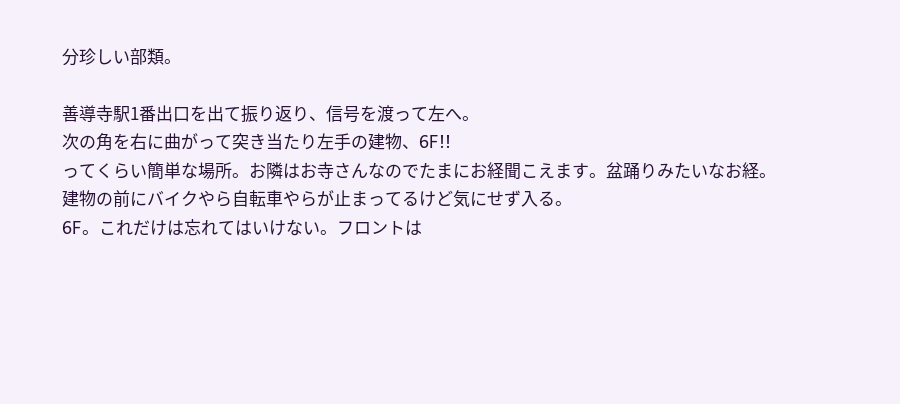分珍しい部類。

善導寺駅1番出口を出て振り返り、信号を渡って左へ。
次の角を右に曲がって突き当たり左手の建物、6F!!
ってくらい簡単な場所。お隣はお寺さんなのでたまにお経聞こえます。盆踊りみたいなお経。
建物の前にバイクやら自転車やらが止まってるけど気にせず入る。
6F。これだけは忘れてはいけない。フロントは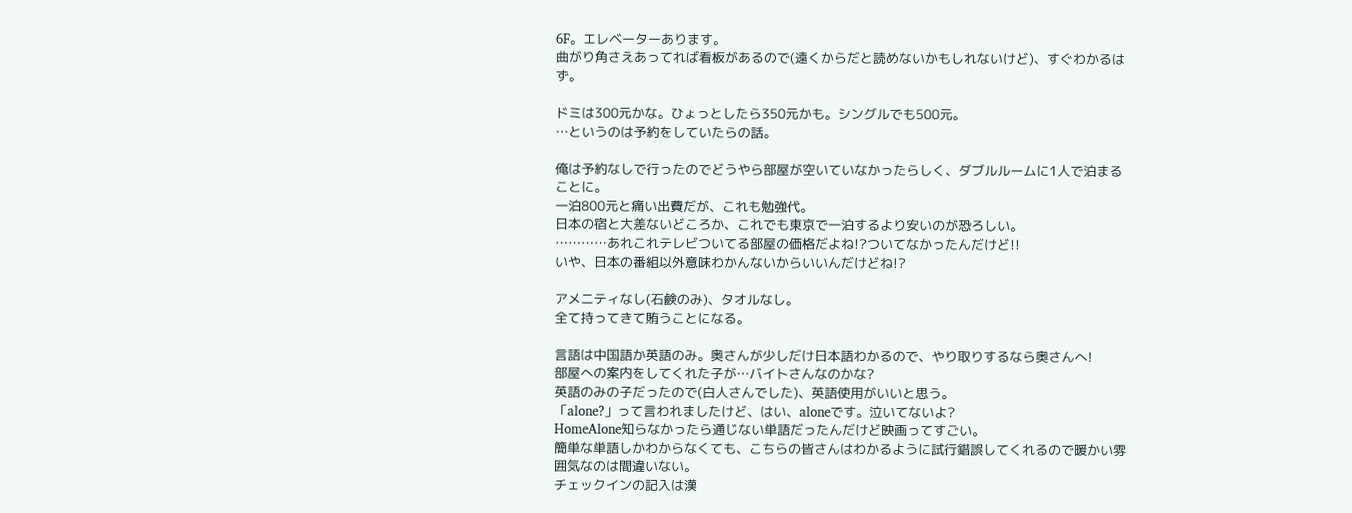6F。エレベーターあります。
曲がり角さえあってれば看板があるので(遠くからだと読めないかもしれないけど)、すぐわかるはず。

ドミは300元かな。ひょっとしたら350元かも。シングルでも500元。
…というのは予約をしていたらの話。

俺は予約なしで行ったのでどうやら部屋が空いていなかったらしく、ダブルルームに1人で泊まることに。
一泊800元と痛い出費だが、これも勉強代。
日本の宿と大差ないどころか、これでも東京で一泊するより安いのが恐ろしい。
…………あれこれテレビついてる部屋の価格だよね!?ついてなかったんだけど!!
いや、日本の番組以外意味わかんないからいいんだけどね!?

アメニティなし(石鹸のみ)、タオルなし。
全て持ってきて賄うことになる。

言語は中国語か英語のみ。奥さんが少しだけ日本語わかるので、やり取りするなら奥さんへ!
部屋への案内をしてくれた子が…バイトさんなのかな?
英語のみの子だったので(白人さんでした)、英語使用がいいと思う。
「alone?」って言われましたけど、はい、aloneです。泣いてないよ?
HomeAlone知らなかったら通じない単語だったんだけど映画ってすごい。
簡単な単語しかわからなくても、こちらの皆さんはわかるように試行錯誤してくれるので暖かい雰囲気なのは間違いない。
チェックインの記入は漢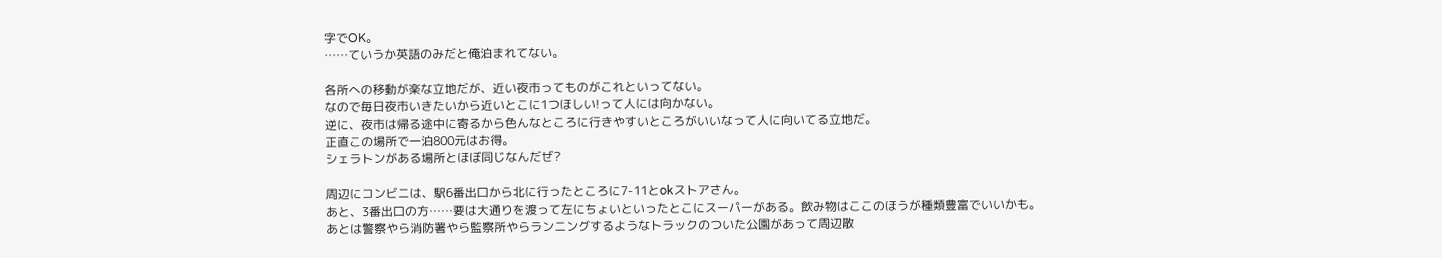字でOK。
……ていうか英語のみだと俺泊まれてない。

各所への移動が楽な立地だが、近い夜市ってものがこれといってない。
なので毎日夜市いきたいから近いとこに1つほしい!って人には向かない。
逆に、夜市は帰る途中に寄るから色んなところに行きやすいところがいいなって人に向いてる立地だ。
正直この場所で一泊800元はお得。
シェラトンがある場所とほぼ同じなんだぜ?

周辺にコンビニは、駅6番出口から北に行ったところに7-11とokストアさん。
あと、3番出口の方……要は大通りを渡って左にちょいといったとこにスーパーがある。飲み物はここのほうが種類豊富でいいかも。
あとは警察やら消防署やら監察所やらランニングするようなトラックのついた公園があって周辺散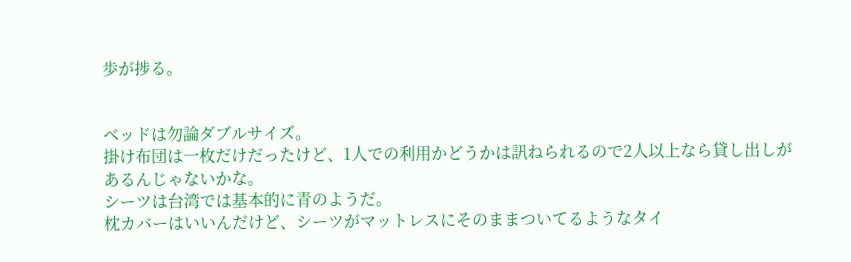歩が捗る。


ベッドは勿論ダブルサイズ。
掛け布団は一枚だけだったけど、1人での利用かどうかは訊ねられるので2人以上なら貸し出しがあるんじゃないかな。
シーツは台湾では基本的に青のようだ。
枕カバーはいいんだけど、シーツがマットレスにそのままついてるようなタイ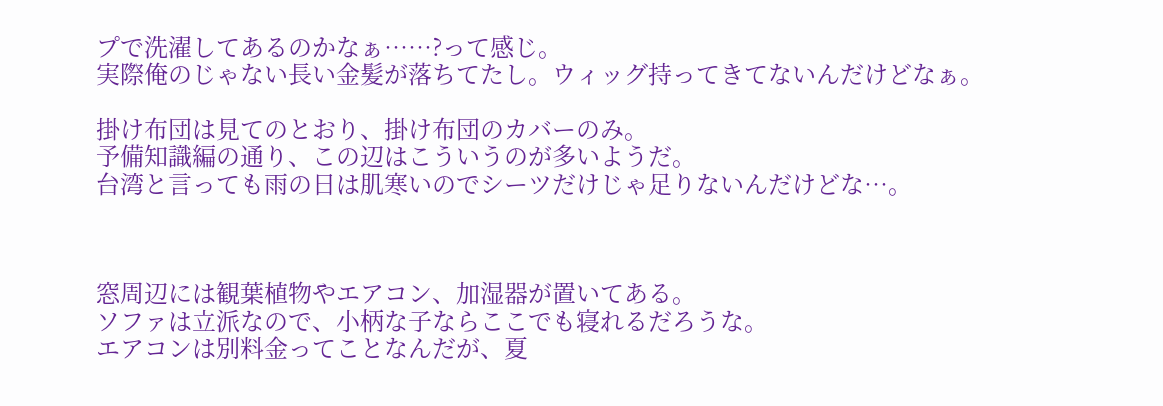プで洗濯してあるのかなぁ……?って感じ。
実際俺のじゃない長い金髪が落ちてたし。ウィッグ持ってきてないんだけどなぁ。

掛け布団は見てのとおり、掛け布団のカバーのみ。
予備知識編の通り、この辺はこういうのが多いようだ。
台湾と言っても雨の日は肌寒いのでシーツだけじゃ足りないんだけどな…。



窓周辺には観葉植物やエアコン、加湿器が置いてある。
ソファは立派なので、小柄な子ならここでも寝れるだろうな。
エアコンは別料金ってことなんだが、夏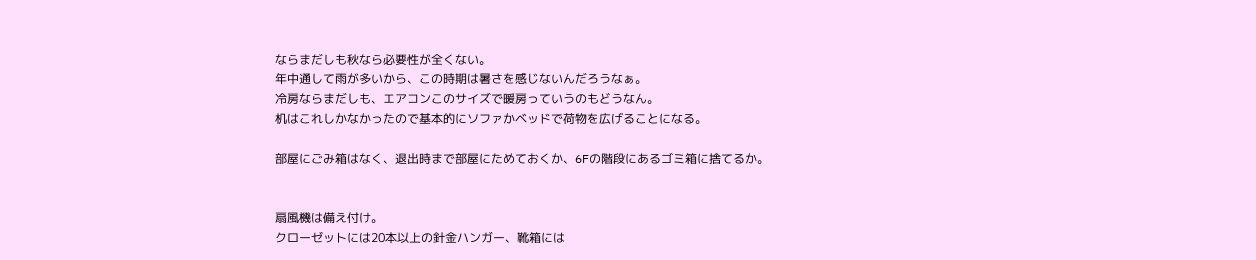ならまだしも秋なら必要性が全くない。
年中通して雨が多いから、この時期は暑さを感じないんだろうなぁ。
冷房ならまだしも、エアコンこのサイズで暖房っていうのもどうなん。
机はこれしかなかったので基本的にソファかベッドで荷物を広げることになる。

部屋にごみ箱はなく、退出時まで部屋にためておくか、6Fの階段にあるゴミ箱に捨てるか。


扇風機は備え付け。
クローゼットには20本以上の針金ハンガー、靴箱には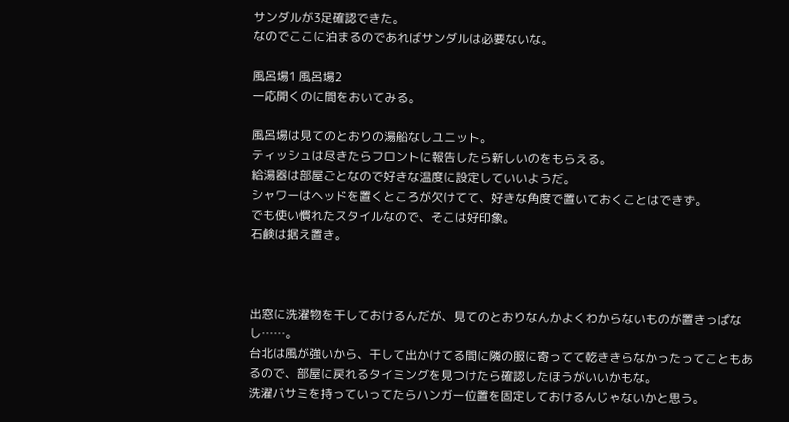サンダルが3足確認できた。
なのでここに泊まるのであればサンダルは必要ないな。

風呂場1 風呂場2
一応開くのに間をおいてみる。

風呂場は見てのとおりの湯船なしユニット。
ティッシュは尽きたらフロントに報告したら新しいのをもらえる。
給湯器は部屋ごとなので好きな温度に設定していいようだ。
シャワーはヘッドを置くところが欠けてて、好きな角度で置いておくことはできず。
でも使い慣れたスタイルなので、そこは好印象。
石鹸は据え置き。



出窓に洗濯物を干しておけるんだが、見てのとおりなんかよくわからないものが置きっぱなし……。
台北は風が強いから、干して出かけてる間に隣の服に寄ってて乾ききらなかったってこともあるので、部屋に戻れるタイミングを見つけたら確認したほうがいいかもな。
洗濯バサミを持っていってたらハンガー位置を固定しておけるんじゃないかと思う。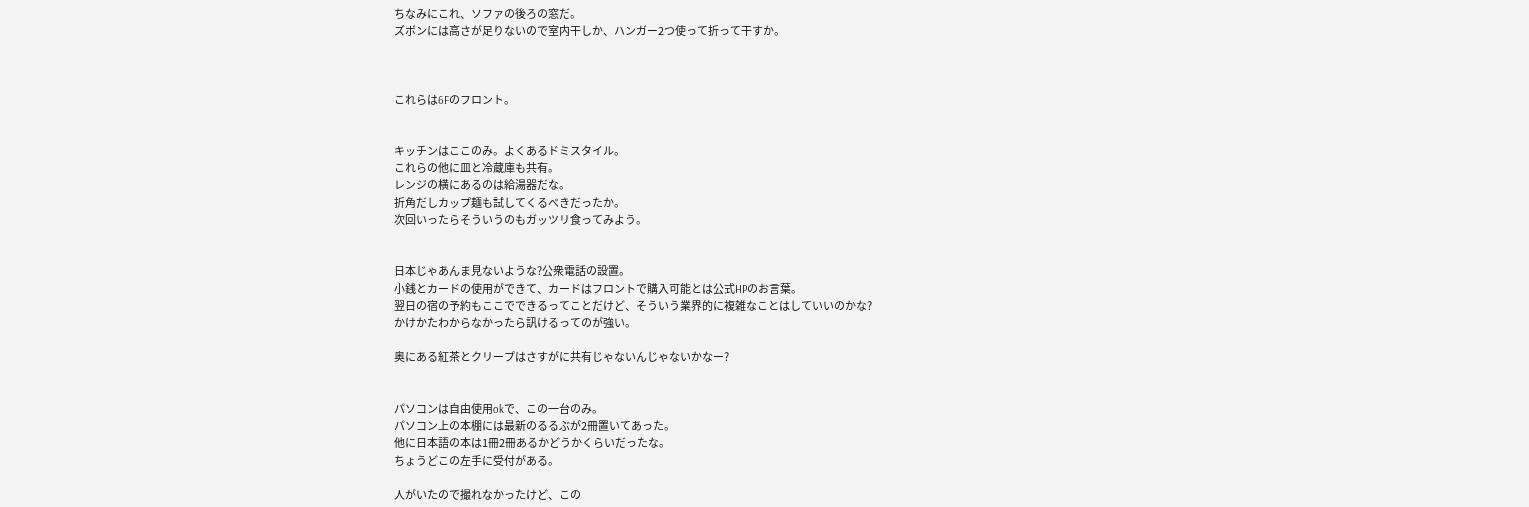ちなみにこれ、ソファの後ろの窓だ。
ズボンには高さが足りないので室内干しか、ハンガー2つ使って折って干すか。



これらは6Fのフロント。


キッチンはここのみ。よくあるドミスタイル。
これらの他に皿と冷蔵庫も共有。
レンジの横にあるのは給湯器だな。
折角だしカップ麺も試してくるべきだったか。
次回いったらそういうのもガッツリ食ってみよう。


日本じゃあんま見ないような?公衆電話の設置。
小銭とカードの使用ができて、カードはフロントで購入可能とは公式HPのお言葉。
翌日の宿の予約もここでできるってことだけど、そういう業界的に複雑なことはしていいのかな?
かけかたわからなかったら訊けるってのが強い。

奥にある紅茶とクリープはさすがに共有じゃないんじゃないかなー?


パソコンは自由使用okで、この一台のみ。
パソコン上の本棚には最新のるるぶが2冊置いてあった。
他に日本語の本は1冊2冊あるかどうかくらいだったな。
ちょうどこの左手に受付がある。

人がいたので撮れなかったけど、この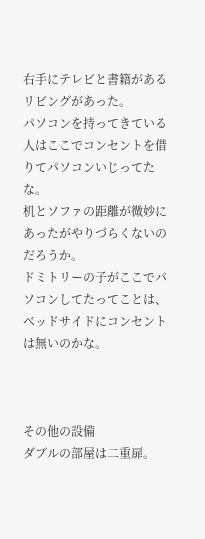右手にテレビと書籍があるリビングがあった。
パソコンを持ってきている人はここでコンセントを借りてパソコンいじってたな。
机とソファの距離が微妙にあったがやりづらくないのだろうか。
ドミトリーの子がここでパソコンしてたってことは、ベッドサイドにコンセントは無いのかな。



その他の設備
ダブルの部屋は二重扉。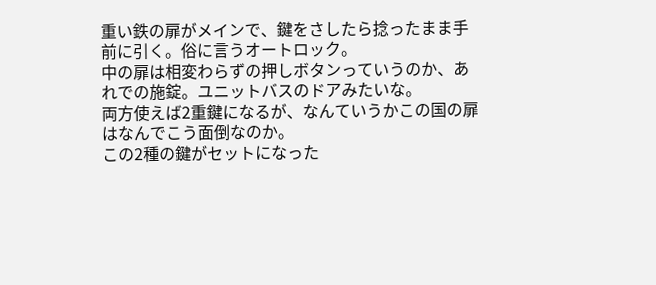重い鉄の扉がメインで、鍵をさしたら捻ったまま手前に引く。俗に言うオートロック。
中の扉は相変わらずの押しボタンっていうのか、あれでの施錠。ユニットバスのドアみたいな。
両方使えば2重鍵になるが、なんていうかこの国の扉はなんでこう面倒なのか。
この2種の鍵がセットになった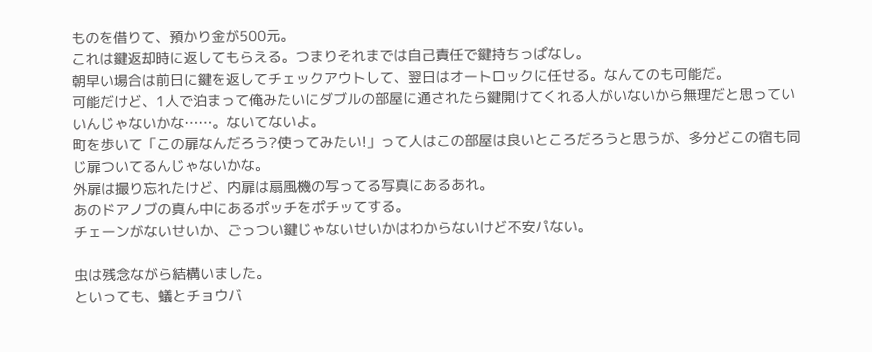ものを借りて、預かり金が500元。
これは鍵返却時に返してもらえる。つまりそれまでは自己責任で鍵持ちっぱなし。
朝早い場合は前日に鍵を返してチェックアウトして、翌日はオートロックに任せる。なんてのも可能だ。
可能だけど、1人で泊まって俺みたいにダブルの部屋に通されたら鍵開けてくれる人がいないから無理だと思っていいんじゃないかな……。ないてないよ。
町を歩いて「この扉なんだろう?使ってみたい!」って人はこの部屋は良いところだろうと思うが、多分どこの宿も同じ扉ついてるんじゃないかな。
外扉は撮り忘れたけど、内扉は扇風機の写ってる写真にあるあれ。
あのドアノブの真ん中にあるポッチをポチッてする。
チェーンがないせいか、ごっつい鍵じゃないせいかはわからないけど不安パない。

虫は残念ながら結構いました。
といっても、蟻とチョウバ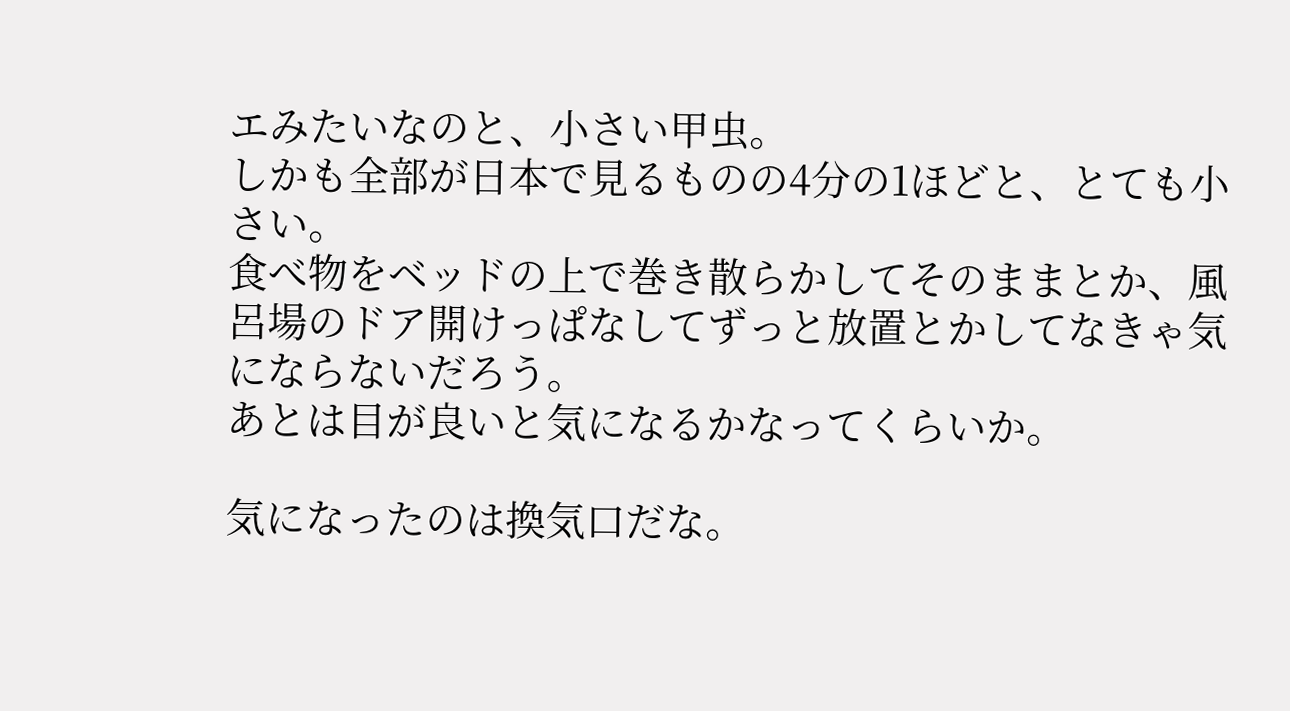エみたいなのと、小さい甲虫。
しかも全部が日本で見るものの4分の1ほどと、とても小さい。
食べ物をベッドの上で巻き散らかしてそのままとか、風呂場のドア開けっぱなしてずっと放置とかしてなきゃ気にならないだろう。
あとは目が良いと気になるかなってくらいか。

気になったのは換気口だな。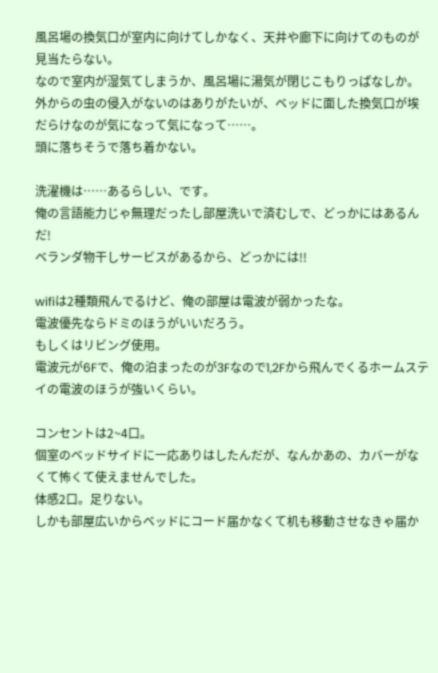風呂場の換気口が室内に向けてしかなく、天井や廊下に向けてのものが見当たらない。
なので室内が湿気てしまうか、風呂場に湯気が閉じこもりっぱなしか。
外からの虫の侵入がないのはありがたいが、ベッドに面した換気口が埃だらけなのが気になって気になって……。
頭に落ちそうで落ち着かない。

洗濯機は……あるらしい、です。
俺の言語能力じゃ無理だったし部屋洗いで済むしで、どっかにはあるんだ!
ベランダ物干しサービスがあるから、どっかには!!

wifiは2種類飛んでるけど、俺の部屋は電波が弱かったな。
電波優先ならドミのほうがいいだろう。
もしくはリビング使用。
電波元が6Fで、俺の泊まったのが3Fなので1,2Fから飛んでくるホームステイの電波のほうが強いくらい。

コンセントは2~4口。
個室のベッドサイドに一応ありはしたんだが、なんかあの、カバーがなくて怖くて使えませんでした。
体感2口。足りない。
しかも部屋広いからベッドにコード届かなくて机も移動させなきゃ届か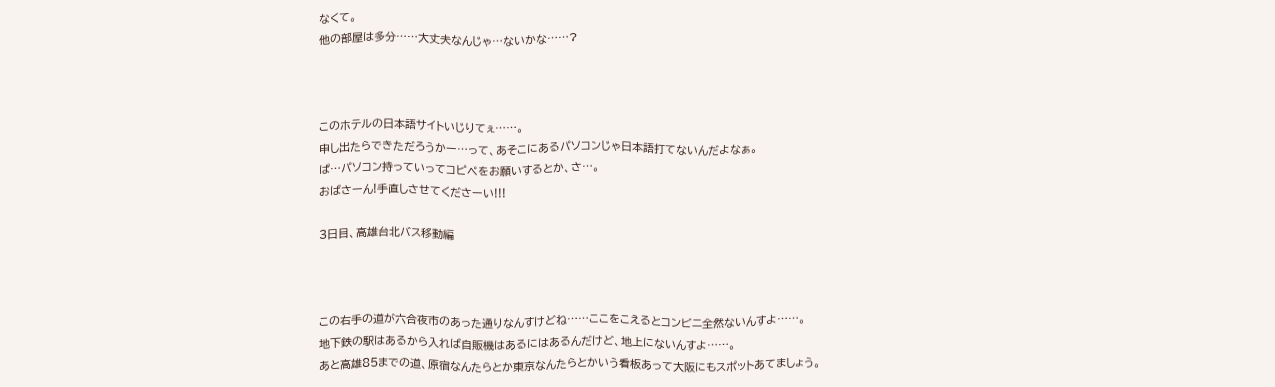なくて。
他の部屋は多分……大丈夫なんじゃ…ないかな……?



このホテルの日本語サイトいじりてぇ……。
申し出たらできただろうかー…って、あそこにあるパソコンじゃ日本語打てないんだよなぁ。
ぱ…パソコン持っていってコピペをお願いするとか、さ…。
おばさーん!手直しさせてくださーい!!!

3日目、高雄台北バス移動編



この右手の道が六合夜市のあった通りなんすけどね……ここをこえるとコンビニ全然ないんすよ……。
地下鉄の駅はあるから入れば自販機はあるにはあるんだけど、地上にないんすよ……。
あと高雄85までの道、原宿なんたらとか東京なんたらとかいう看板あって大阪にもスポットあてましょう。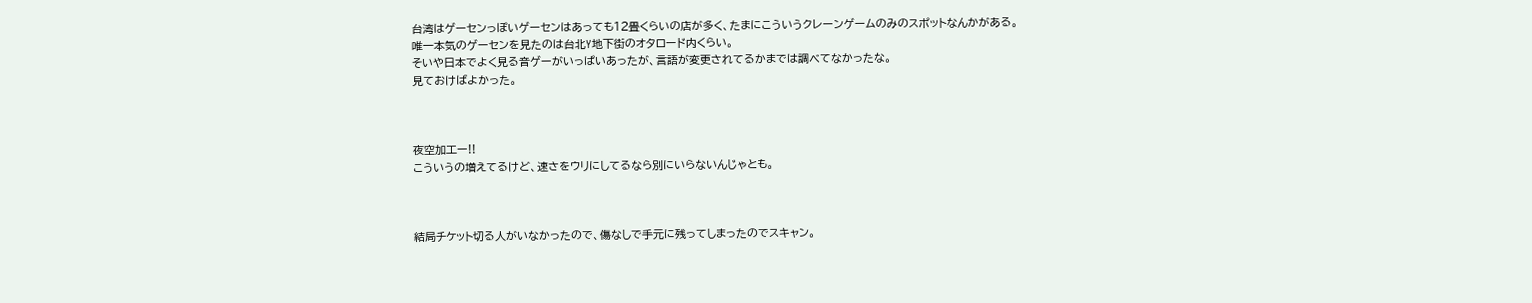台湾はゲーセンっぽいゲーセンはあっても12畳くらいの店が多く、たまにこういうクレーンゲームのみのスポットなんかがある。
唯一本気のゲーセンを見たのは台北Y地下街のオタロード内くらい。
そいや日本でよく見る音ゲーがいっぱいあったが、言語が変更されてるかまでは調べてなかったな。
見ておけばよかった。



夜空加工ー!!
こういうの増えてるけど、速さをウリにしてるなら別にいらないんじゃとも。



結局チケット切る人がいなかったので、傷なしで手元に残ってしまったのでスキャン。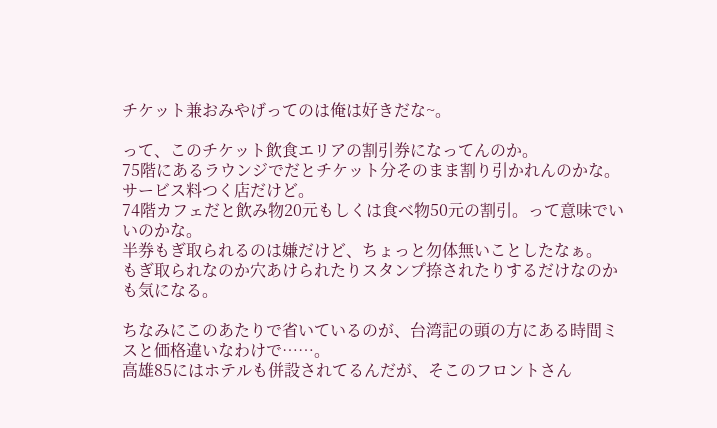チケット兼おみやげってのは俺は好きだな~。

って、このチケット飲食エリアの割引券になってんのか。
75階にあるラウンジでだとチケット分そのまま割り引かれんのかな。サービス料つく店だけど。
74階カフェだと飲み物20元もしくは食べ物50元の割引。って意味でいいのかな。
半券もぎ取られるのは嫌だけど、ちょっと勿体無いことしたなぁ。
もぎ取られなのか穴あけられたりスタンプ捺されたりするだけなのかも気になる。

ちなみにこのあたりで省いているのが、台湾記の頭の方にある時間ミスと価格違いなわけで……。
高雄85にはホテルも併設されてるんだが、そこのフロントさん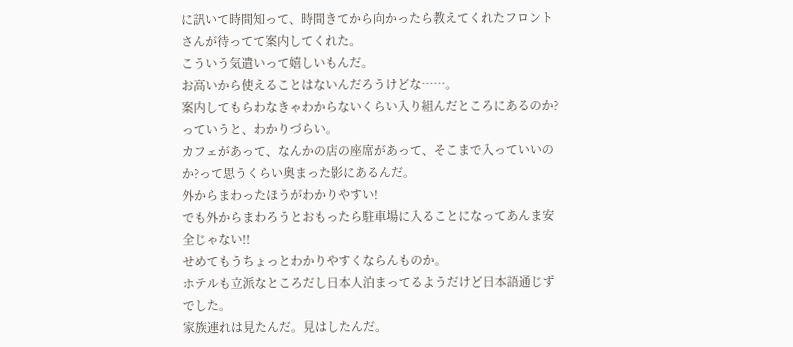に訊いて時間知って、時間きてから向かったら教えてくれたフロントさんが待ってて案内してくれた。
こういう気遣いって嬉しいもんだ。
お高いから使えることはないんだろうけどな……。
案内してもらわなきゃわからないくらい入り組んだところにあるのか?っていうと、わかりづらい。
カフェがあって、なんかの店の座席があって、そこまで入っていいのか?って思うくらい奥まった影にあるんだ。
外からまわったほうがわかりやすい!
でも外からまわろうとおもったら駐車場に入ることになってあんま安全じゃない!!
せめてもうちょっとわかりやすくならんものか。
ホテルも立派なところだし日本人泊まってるようだけど日本語通じずでした。
家族連れは見たんだ。見はしたんだ。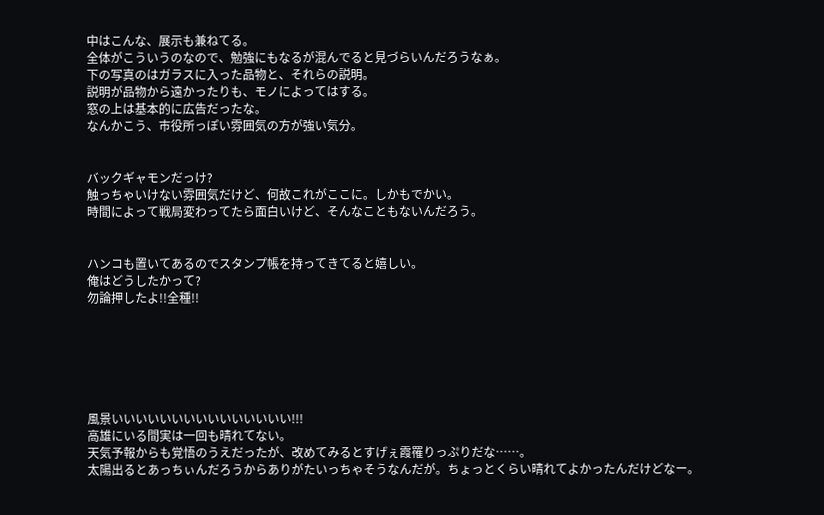中はこんな、展示も兼ねてる。
全体がこういうのなので、勉強にもなるが混んでると見づらいんだろうなぁ。
下の写真のはガラスに入った品物と、それらの説明。
説明が品物から遠かったりも、モノによってはする。
窓の上は基本的に広告だったな。
なんかこう、市役所っぽい雰囲気の方が強い気分。


バックギャモンだっけ?
触っちゃいけない雰囲気だけど、何故これがここに。しかもでかい。
時間によって戦局変わってたら面白いけど、そんなこともないんだろう。


ハンコも置いてあるのでスタンプ帳を持ってきてると嬉しい。
俺はどうしたかって?
勿論押したよ!!全種!!






風景いいいいいいいいいいいいいいい!!!
高雄にいる間実は一回も晴れてない。
天気予報からも覚悟のうえだったが、改めてみるとすげぇ霞罹りっぷりだな……。
太陽出るとあっちぃんだろうからありがたいっちゃそうなんだが。ちょっとくらい晴れてよかったんだけどなー。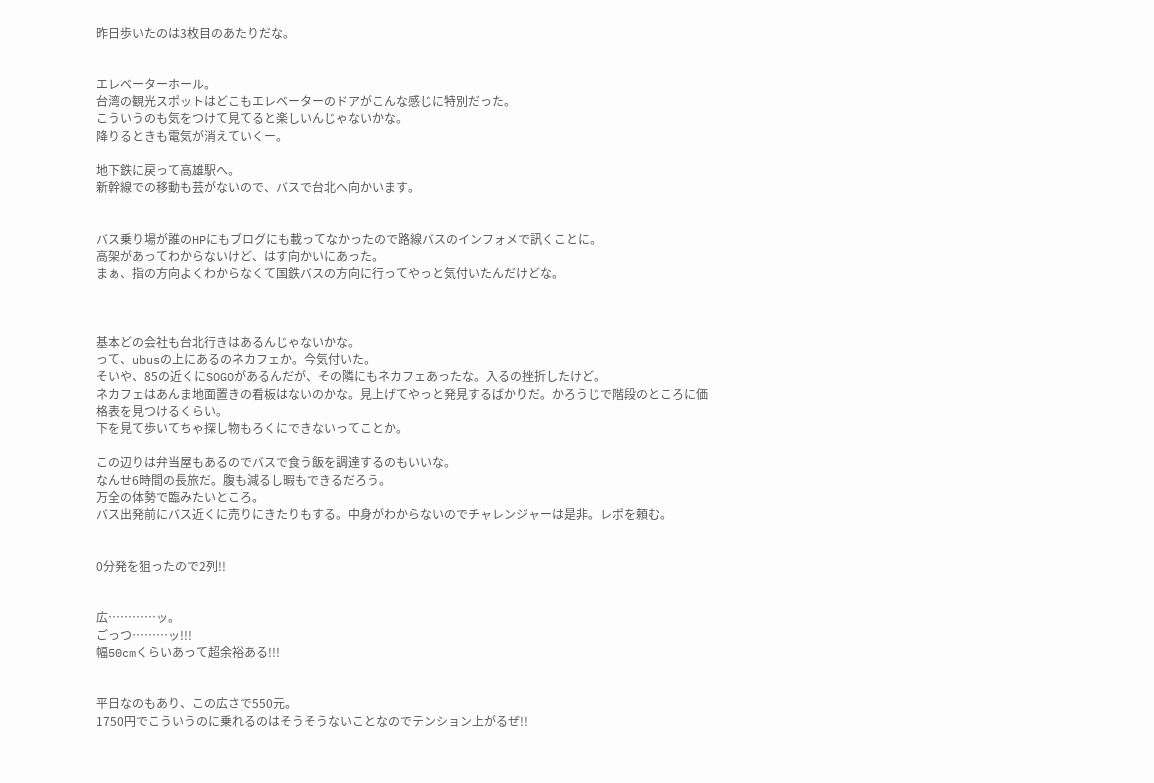昨日歩いたのは3枚目のあたりだな。


エレベーターホール。
台湾の観光スポットはどこもエレベーターのドアがこんな感じに特別だった。
こういうのも気をつけて見てると楽しいんじゃないかな。
降りるときも電気が消えていくー。

地下鉄に戻って高雄駅へ。
新幹線での移動も芸がないので、バスで台北へ向かいます。


バス乗り場が誰のHPにもブログにも載ってなかったので路線バスのインフォメで訊くことに。
高架があってわからないけど、はす向かいにあった。
まぁ、指の方向よくわからなくて国鉄バスの方向に行ってやっと気付いたんだけどな。



基本どの会社も台北行きはあるんじゃないかな。
って、ubusの上にあるのネカフェか。今気付いた。
そいや、85の近くにSOGOがあるんだが、その隣にもネカフェあったな。入るの挫折したけど。
ネカフェはあんま地面置きの看板はないのかな。見上げてやっと発見するばかりだ。かろうじで階段のところに価格表を見つけるくらい。
下を見て歩いてちゃ探し物もろくにできないってことか。

この辺りは弁当屋もあるのでバスで食う飯を調達するのもいいな。
なんせ6時間の長旅だ。腹も減るし暇もできるだろう。
万全の体勢で臨みたいところ。
バス出発前にバス近くに売りにきたりもする。中身がわからないのでチャレンジャーは是非。レポを頼む。


0分発を狙ったので2列!!


広…………ッ。
ごっつ………ッ!!!
幅50cmくらいあって超余裕ある!!!


平日なのもあり、この広さで550元。
1750円でこういうのに乗れるのはそうそうないことなのでテンション上がるぜ!!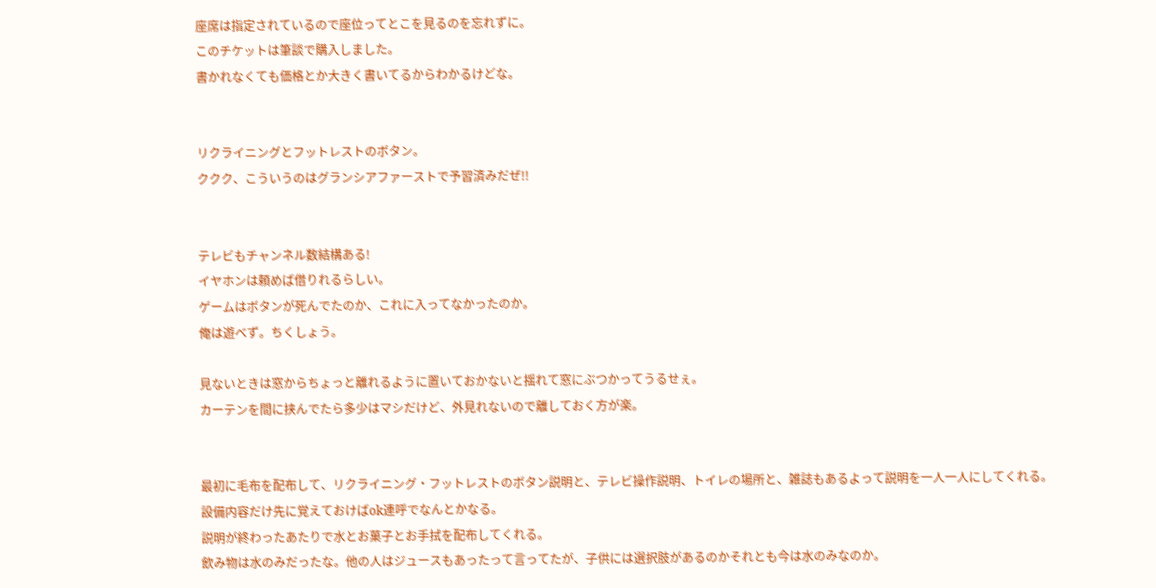座席は指定されているので座位ってとこを見るのを忘れずに。
このチケットは筆談で購入しました。
書かれなくても価格とか大きく書いてるからわかるけどな。


リクライニングとフットレストのボタン。
ククク、こういうのはグランシアファーストで予習済みだぜ!!


テレビもチャンネル数結構ある!
イヤホンは頼めば借りれるらしい。
ゲームはボタンが死んでたのか、これに入ってなかったのか。
俺は遊べず。ちくしょう。

見ないときは窓からちょっと離れるように置いておかないと揺れて窓にぶつかってうるせぇ。
カーテンを間に挟んでたら多少はマシだけど、外見れないので離しておく方が楽。


最初に毛布を配布して、リクライニング・フットレストのボタン説明と、テレビ操作説明、トイレの場所と、雑誌もあるよって説明を一人一人にしてくれる。
設備内容だけ先に覚えておけばok連呼でなんとかなる。
説明が終わったあたりで水とお菓子とお手拭を配布してくれる。
飲み物は水のみだったな。他の人はジュースもあったって言ってたが、子供には選択肢があるのかそれとも今は水のみなのか。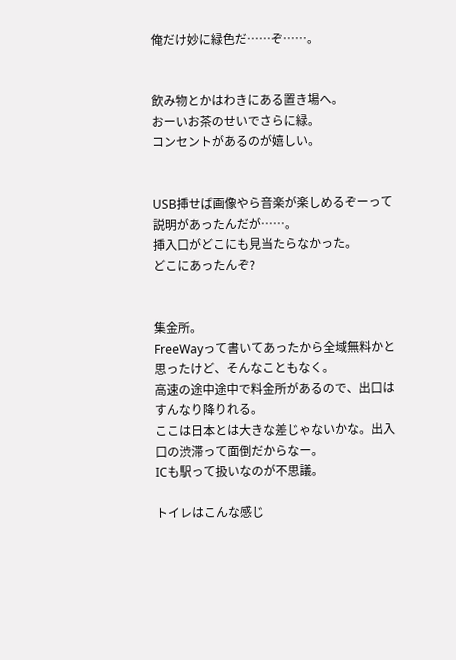俺だけ妙に緑色だ……ぞ……。


飲み物とかはわきにある置き場へ。
おーいお茶のせいでさらに緑。
コンセントがあるのが嬉しい。


USB挿せば画像やら音楽が楽しめるぞーって説明があったんだが……。
挿入口がどこにも見当たらなかった。
どこにあったんぞ?


集金所。
FreeWayって書いてあったから全域無料かと思ったけど、そんなこともなく。
高速の途中途中で料金所があるので、出口はすんなり降りれる。
ここは日本とは大きな差じゃないかな。出入口の渋滞って面倒だからなー。
ICも駅って扱いなのが不思議。

トイレはこんな感じ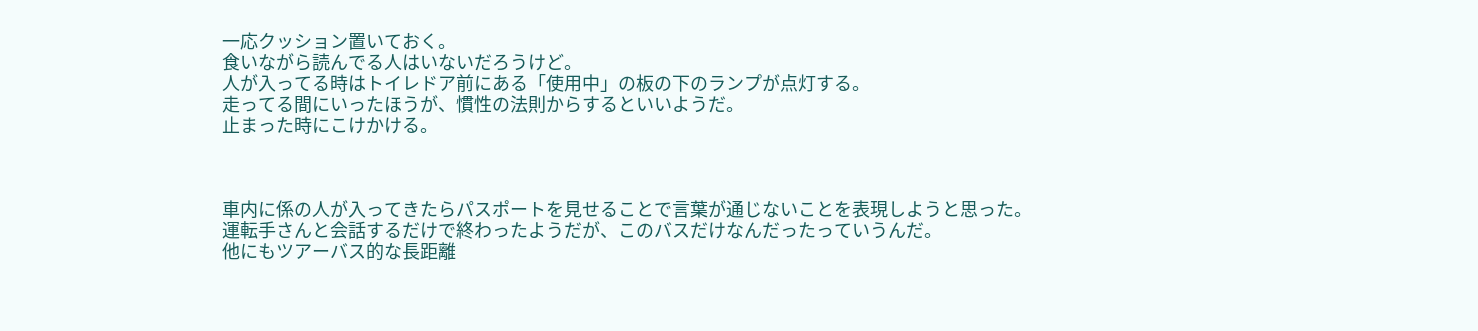一応クッション置いておく。
食いながら読んでる人はいないだろうけど。
人が入ってる時はトイレドア前にある「使用中」の板の下のランプが点灯する。
走ってる間にいったほうが、慣性の法則からするといいようだ。
止まった時にこけかける。



車内に係の人が入ってきたらパスポートを見せることで言葉が通じないことを表現しようと思った。
運転手さんと会話するだけで終わったようだが、このバスだけなんだったっていうんだ。
他にもツアーバス的な長距離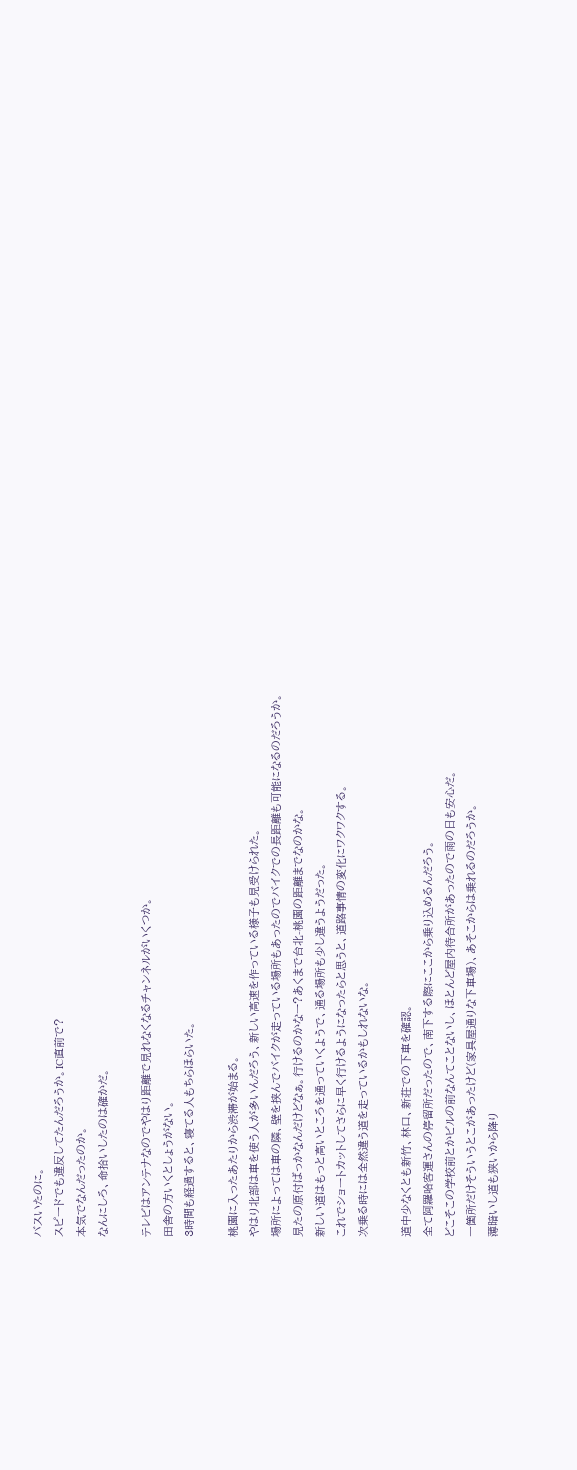バスいたのに。
スピードでも違反してたんだろうか。IC直前で?
本気でなんだったのか。
なんにしろ、命拾いしたのは確かだ。

テレビはアンテナなのでやはり距離で見れなくなるチャンネルがいくつか。
田舎の方いくとしょうがない。
3時間も経過すると、寝てる人もちらほらいた。

桃園に入ったあたりから渋滞が始まる。
やはり北部は車を使う人が多いんだろう、新しい高速を作っている様子も見受けられた。
場所によっては車の隣、壁を挟んでバイクが走っている場所もあったのでバイクでの長距離も可能になるのだろうか。
見たの原付ばっかなんだけどなぁ。行けるのかなー?あくまで台北-桃園の距離までなのかな。
新しい道はもっと高いところを通っていくようで、通る場所も少し違うようだった。
これでショートカットしてさらに早く行けるようになったらと思うと、道路事情の変化にワクワクする。
次乗る時には全然違う道を走っているかもしれないな。

道中少なくとも新竹、林口、新荘での下車を確認。
全て阿羅哈客運さんの停留所だったので、南下する際にここから乗り込めるんだろう。
どこそこの学校前とかビルの前なんてことないし、ほとんど屋内待合所があったので雨の日も安心だ。
一箇所だけそういうとこがあったけど(家具屋通りな下車場)、あそこからは乗れるのだろうか。
薄暗いし道も狭いから降り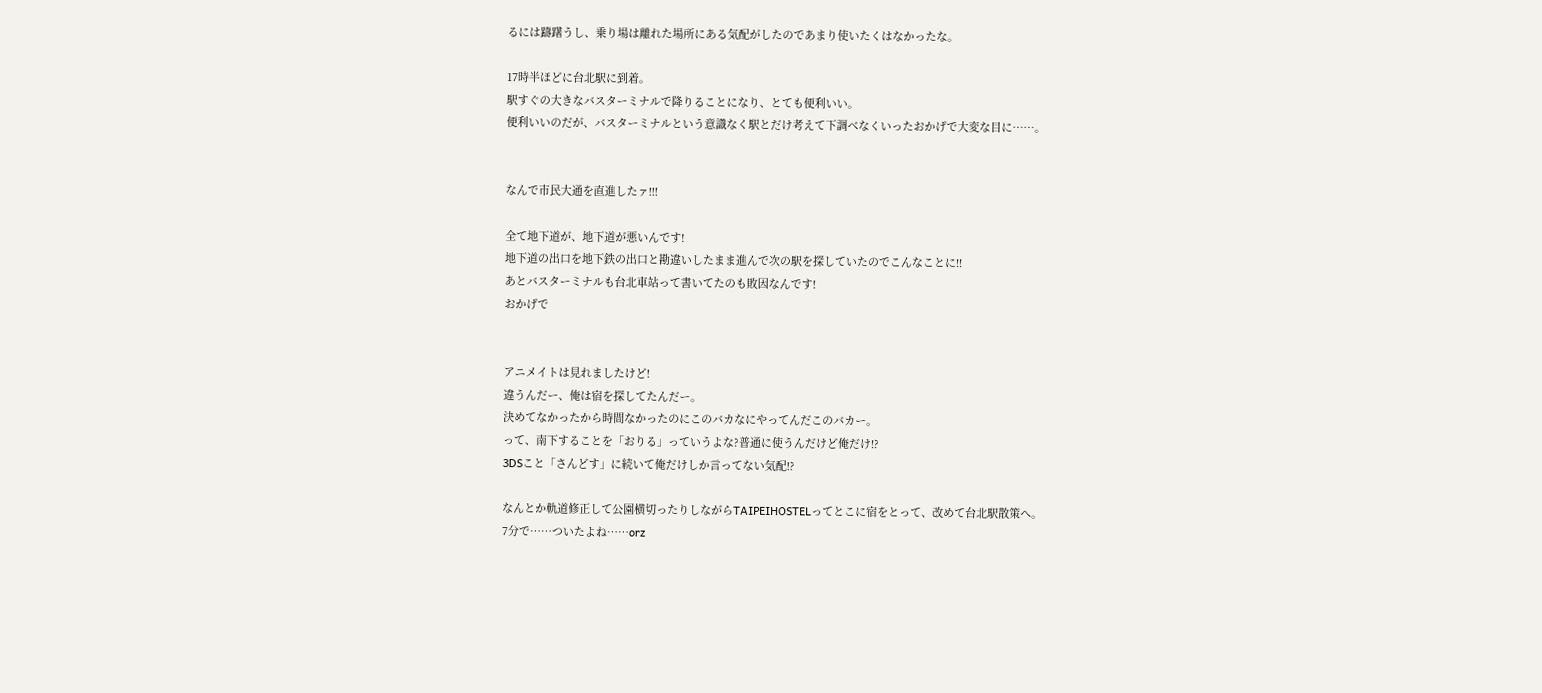るには躊躇うし、乗り場は離れた場所にある気配がしたのであまり使いたくはなかったな。

17時半ほどに台北駅に到着。
駅すぐの大きなバスターミナルで降りることになり、とても便利いい。
便利いいのだが、バスターミナルという意識なく駅とだけ考えて下調べなくいったおかげで大変な目に……。


なんで市民大通を直進したァ!!!

全て地下道が、地下道が悪いんです!
地下道の出口を地下鉄の出口と勘違いしたまま進んで次の駅を探していたのでこんなことに!!
あとバスターミナルも台北車站って書いてたのも敗因なんです!
おかげで


アニメイトは見れましたけど!
違うんだー、俺は宿を探してたんだー。
決めてなかったから時間なかったのにこのバカなにやってんだこのバカー。
って、南下することを「おりる」っていうよな?普通に使うんだけど俺だけ!?
3DSこと「さんどす」に続いて俺だけしか言ってない気配!?

なんとか軌道修正して公園横切ったりしながらTAIPEIHOSTELってとこに宿をとって、改めて台北駅散策へ。
7分で……ついたよね……orz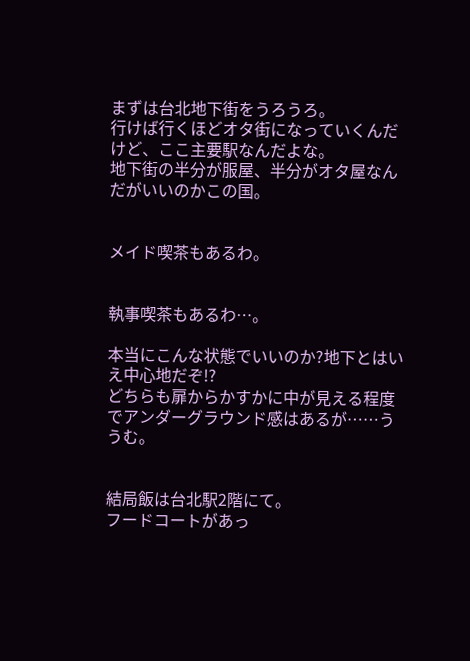まずは台北地下街をうろうろ。
行けば行くほどオタ街になっていくんだけど、ここ主要駅なんだよな。
地下街の半分が服屋、半分がオタ屋なんだがいいのかこの国。


メイド喫茶もあるわ。


執事喫茶もあるわ…。

本当にこんな状態でいいのか?地下とはいえ中心地だぞ!?
どちらも扉からかすかに中が見える程度でアンダーグラウンド感はあるが……ううむ。


結局飯は台北駅2階にて。
フードコートがあっ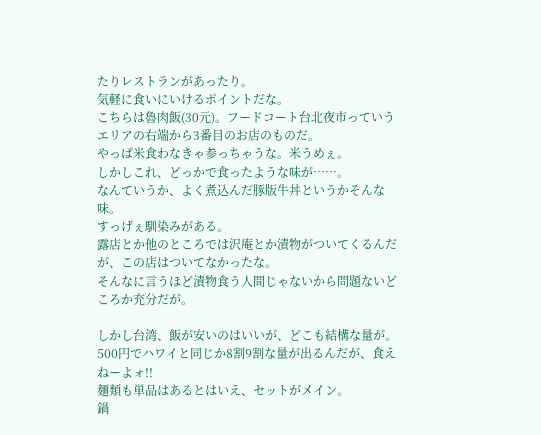たりレストランがあったり。
気軽に食いにいけるポイントだな。
こちらは魯肉飯(30元)。フードコート台北夜市っていうエリアの右端から3番目のお店のものだ。
やっぱ米食わなきゃ参っちゃうな。米うめぇ。
しかしこれ、どっかで食ったような味が……。
なんていうか、よく煮込んだ豚版牛丼というかそんな味。
すっげぇ馴染みがある。
露店とか他のところでは沢庵とか漬物がついてくるんだが、この店はついてなかったな。
そんなに言うほど漬物食う人間じゃないから問題ないどころか充分だが。

しかし台湾、飯が安いのはいいが、どこも結構な量が。
500円でハワイと同じか8割9割な量が出るんだが、食えねーよォ!!
麺類も単品はあるとはいえ、セットがメイン。
鍋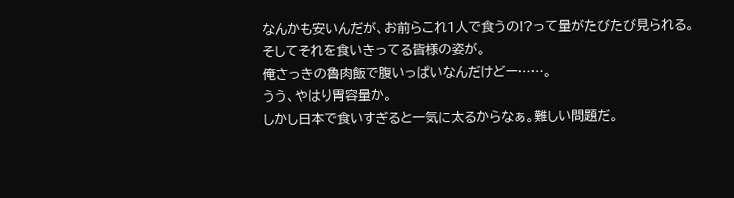なんかも安いんだが、お前らこれ1人で食うの!?って量がたびたび見られる。
そしてそれを食いきってる皆様の姿が。
俺さっきの魯肉飯で腹いっぱいなんだけどー……。
うう、やはり胃容量か。
しかし日本で食いすぎると一気に太るからなぁ。難しい問題だ。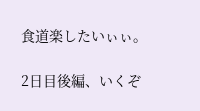食道楽したいぃぃ。

2日目後編、いくぞ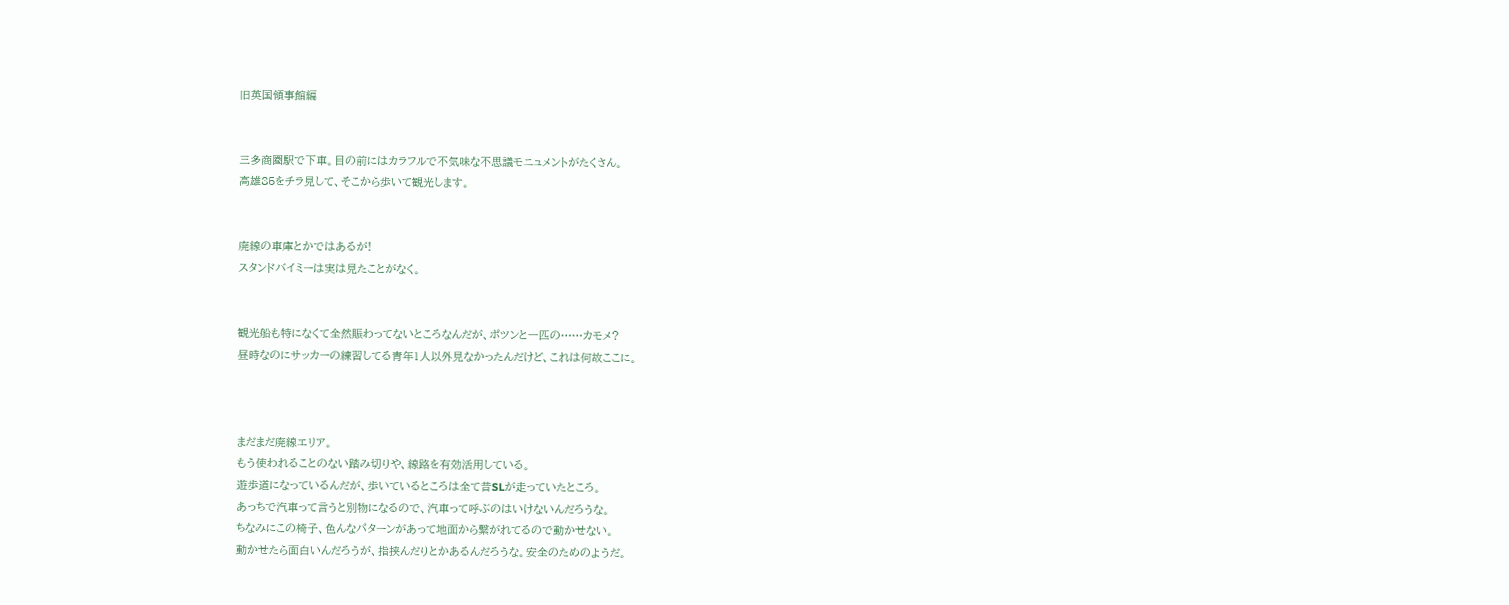旧英国領事館編


三多商圏駅で下車。目の前にはカラフルで不気味な不思議モニュメントがたくさん。
高雄85をチラ見して、そこから歩いて観光します。


廃線の車庫とかではあるが!
スタンドバイミーは実は見たことがなく。


観光船も特になくて全然賑わってないところなんだが、ポツンと一匹の……カモメ?
昼時なのにサッカーの練習してる青年1人以外見なかったんだけど、これは何故ここに。



まだまだ廃線エリア。
もう使われることのない踏み切りや、線路を有効活用している。
遊歩道になっているんだが、歩いているところは全て昔SLが走っていたところ。
あっちで汽車って言うと別物になるので、汽車って呼ぶのはいけないんだろうな。
ちなみにこの椅子、色んなパターンがあって地面から繋がれてるので動かせない。
動かせたら面白いんだろうが、指挟んだりとかあるんだろうな。安全のためのようだ。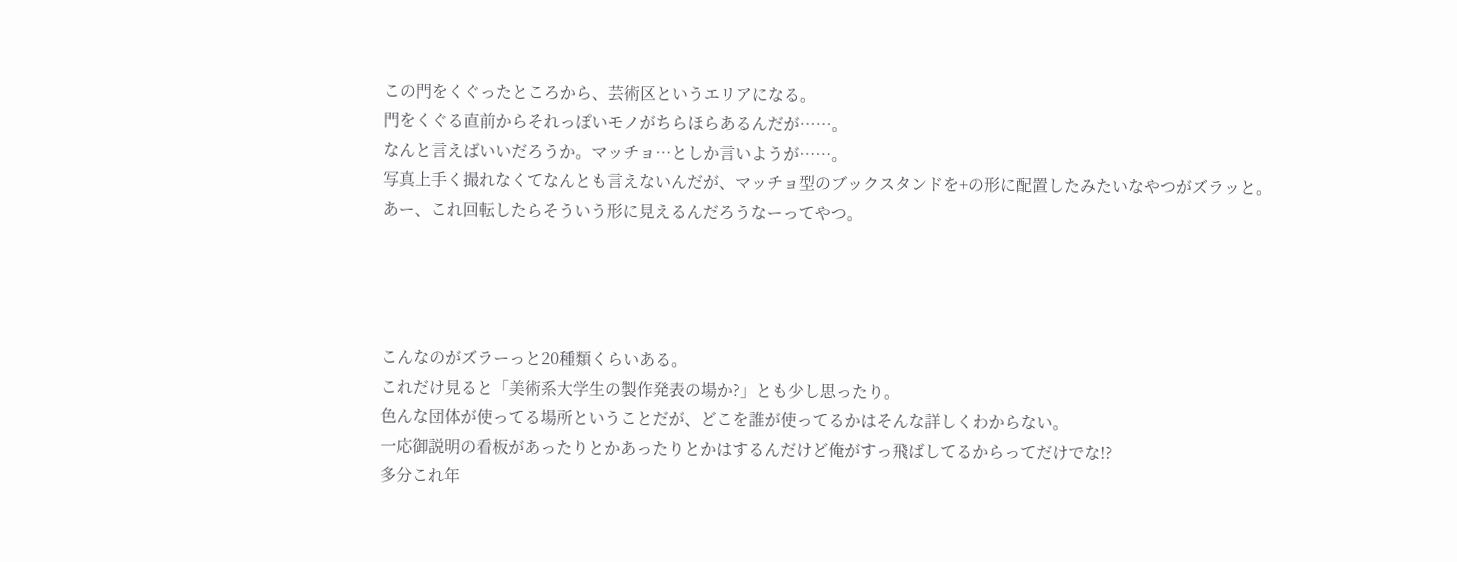この門をくぐったところから、芸術区というエリアになる。
門をくぐる直前からそれっぽいモノがちらほらあるんだが……。
なんと言えばいいだろうか。マッチョ…としか言いようが……。
写真上手く撮れなくてなんとも言えないんだが、マッチョ型のブックスタンドを+の形に配置したみたいなやつがズラッと。
あー、これ回転したらそういう形に見えるんだろうなーってやつ。




こんなのがズラーっと20種類くらいある。
これだけ見ると「美術系大学生の製作発表の場か?」とも少し思ったり。
色んな団体が使ってる場所ということだが、どこを誰が使ってるかはそんな詳しくわからない。
一応御説明の看板があったりとかあったりとかはするんだけど俺がすっ飛ばしてるからってだけでな!?
多分これ年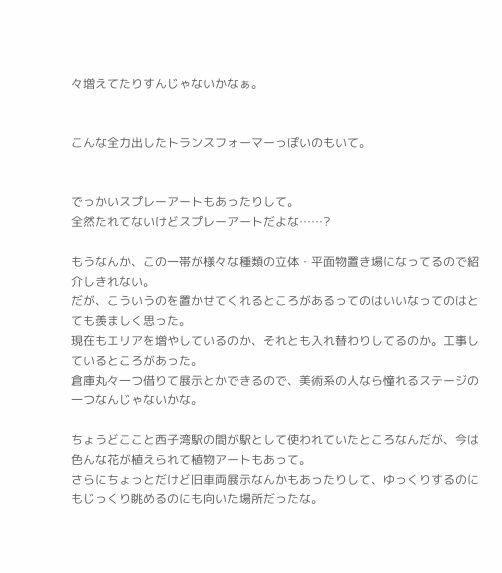々増えてたりすんじゃないかなぁ。


こんな全力出したトランスフォーマーっぽいのもいて。


でっかいスプレーアートもあったりして。
全然たれてないけどスプレーアートだよな……?

もうなんか、この一帯が様々な種類の立体・平面物置き場になってるので紹介しきれない。
だが、こういうのを置かせてくれるところがあるってのはいいなってのはとても羨ましく思った。
現在もエリアを増やしているのか、それとも入れ替わりしてるのか。工事しているところがあった。
倉庫丸々一つ借りて展示とかできるので、美術系の人なら憧れるステージの一つなんじゃないかな。

ちょうどここと西子湾駅の間が駅として使われていたところなんだが、今は色んな花が植えられて植物アートもあって。
さらにちょっとだけど旧車両展示なんかもあったりして、ゆっくりするのにもじっくり眺めるのにも向いた場所だったな。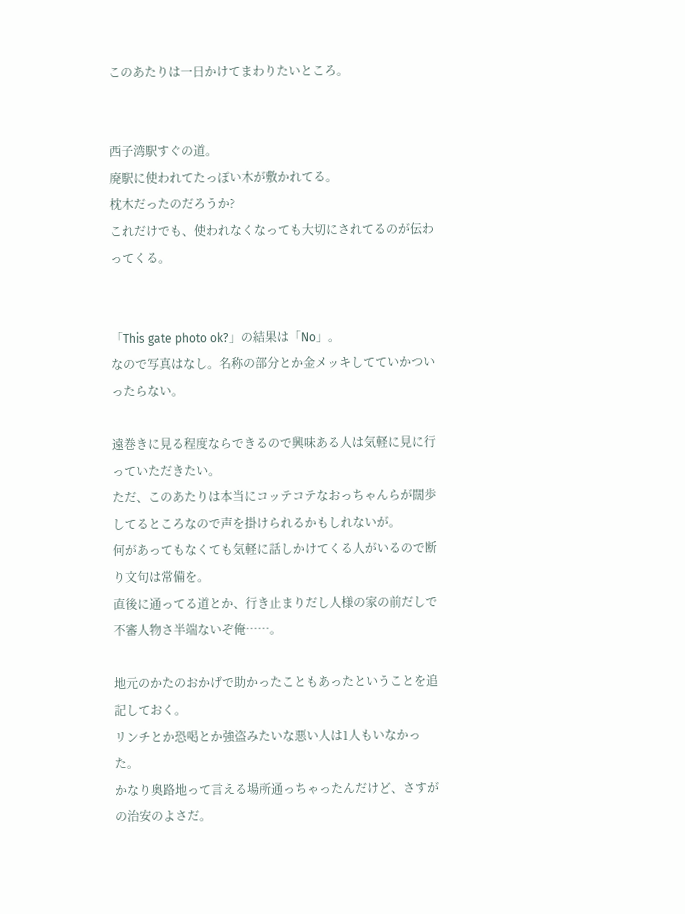このあたりは一日かけてまわりたいところ。


西子湾駅すぐの道。
廃駅に使われてたっぽい木が敷かれてる。
枕木だったのだろうか?
これだけでも、使われなくなっても大切にされてるのが伝わってくる。


「This gate photo ok?」の結果は「No」。
なので写真はなし。名称の部分とか金メッキしてていかついったらない。

遠巻きに見る程度ならできるので興味ある人は気軽に見に行っていただきたい。
ただ、このあたりは本当にコッテコテなおっちゃんらが闊歩してるところなので声を掛けられるかもしれないが。
何があってもなくても気軽に話しかけてくる人がいるので断り文句は常備を。
直後に通ってる道とか、行き止まりだし人様の家の前だしで不審人物さ半端ないぞ俺……。

地元のかたのおかげで助かったこともあったということを追記しておく。
リンチとか恐喝とか強盗みたいな悪い人は1人もいなかった。
かなり奥路地って言える場所通っちゃったんだけど、さすがの治安のよさだ。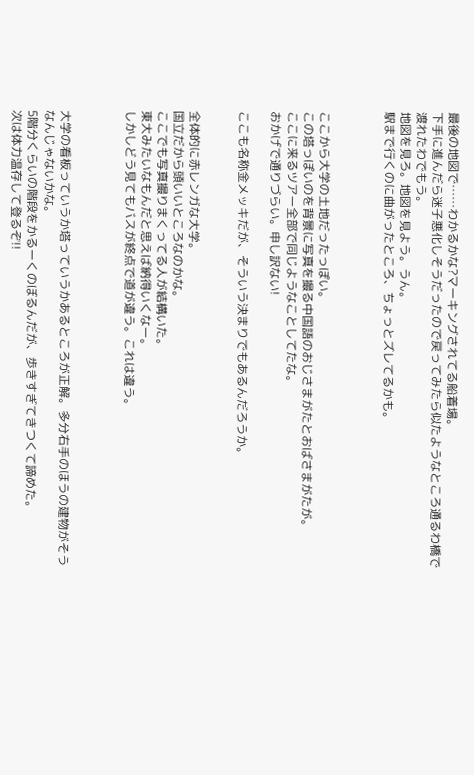最後の地図で……わかるかな?マーキングされてる船着場。
下手に進んだら迷子悪化しそうだったので戻ってみたら似たようなところ通るわ橋で渡れたわでもう。
地図を見ろ。地図を見よう。うん。
駅まで行くのに曲がったところ、ちょっとズレてるかも。



ここから大学の土地だったっぽい。
この塔っぽいのを背景に写真を撮る中国語のおじさまがたとおばさまがたが。
ここに来るツアー全部で同じようなことしてたな。
おかげで通りづらい。申し訳ない!

ここも名称金メッキだが、そういう決まりでもあるんだろうか。


全体的に赤レンガな大学。
国立だから頭いいところなのかな。
ここでも写真撮りまくってる人が結構いた。
東大みたいなもんだと思えば納得いくなー。
しかしどう見てもバスが終点で道が違う。これは違う。



大学の看板っていうか塔っていうかあるところが正解。多分右手のほうの建物がそうなんじゃないかな。
5階分くらいの階段をかるーくのぼるんだが、歩きすぎてきつくて諦めた。
次は体力温存して登るぞ!!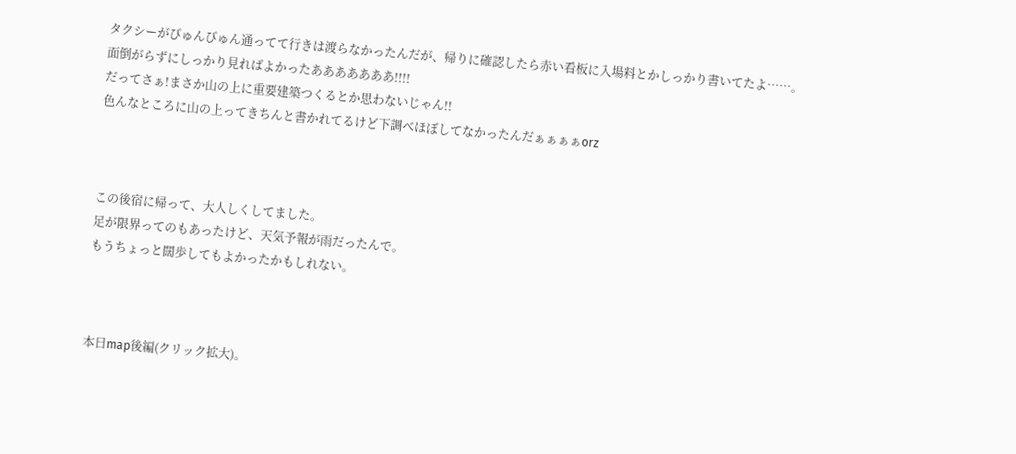タクシーがびゅんびゅん通ってて行きは渡らなかったんだが、帰りに確認したら赤い看板に入場料とかしっかり書いてたよ……。
面倒がらずにしっかり見ればよかったあああああああ!!!!
だってさぁ!まさか山の上に重要建築つくるとか思わないじゃん!!
色んなところに山の上ってきちんと書かれてるけど下調べほぼしてなかったんだぁぁぁぁorz



この後宿に帰って、大人しくしてました。
足が限界ってのもあったけど、天気予報が雨だったんで。
もうちょっと闊歩してもよかったかもしれない。



本日map後編(クリック拡大)。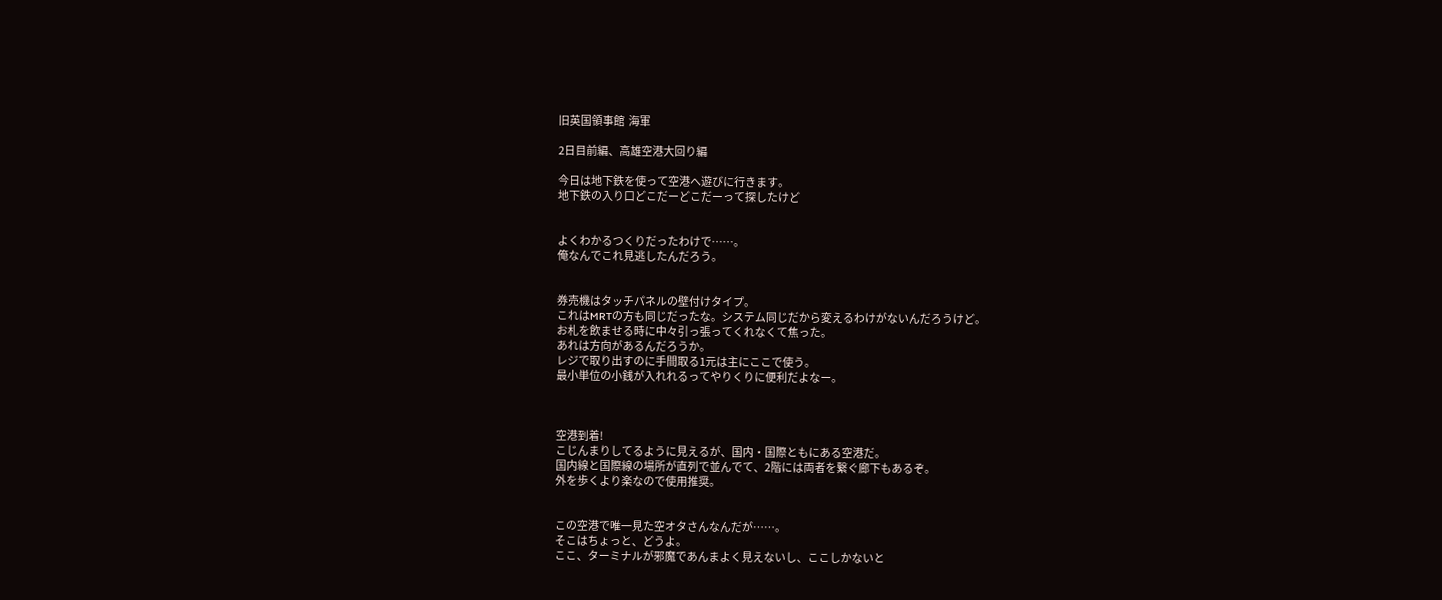旧英国領事館  海軍

2日目前編、高雄空港大回り編

今日は地下鉄を使って空港へ遊びに行きます。
地下鉄の入り口どこだーどこだーって探したけど


よくわかるつくりだったわけで……。
俺なんでこれ見逃したんだろう。


券売機はタッチパネルの壁付けタイプ。
これはMRTの方も同じだったな。システム同じだから変えるわけがないんだろうけど。
お札を飲ませる時に中々引っ張ってくれなくて焦った。
あれは方向があるんだろうか。
レジで取り出すのに手間取る1元は主にここで使う。
最小単位の小銭が入れれるってやりくりに便利だよなー。



空港到着!
こじんまりしてるように見えるが、国内・国際ともにある空港だ。
国内線と国際線の場所が直列で並んでて、2階には両者を繋ぐ廊下もあるぞ。
外を歩くより楽なので使用推奨。


この空港で唯一見た空オタさんなんだが……。
そこはちょっと、どうよ。
ここ、ターミナルが邪魔であんまよく見えないし、ここしかないと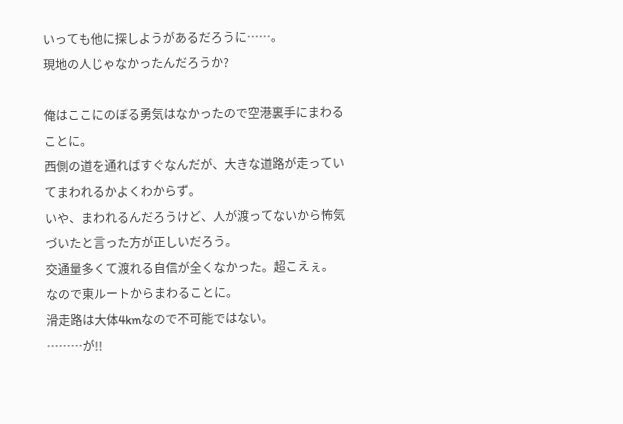いっても他に探しようがあるだろうに……。
現地の人じゃなかったんだろうか?

俺はここにのぼる勇気はなかったので空港裏手にまわることに。
西側の道を通ればすぐなんだが、大きな道路が走っていてまわれるかよくわからず。
いや、まわれるんだろうけど、人が渡ってないから怖気づいたと言った方が正しいだろう。
交通量多くて渡れる自信が全くなかった。超こえぇ。
なので東ルートからまわることに。
滑走路は大体4kmなので不可能ではない。
………が!!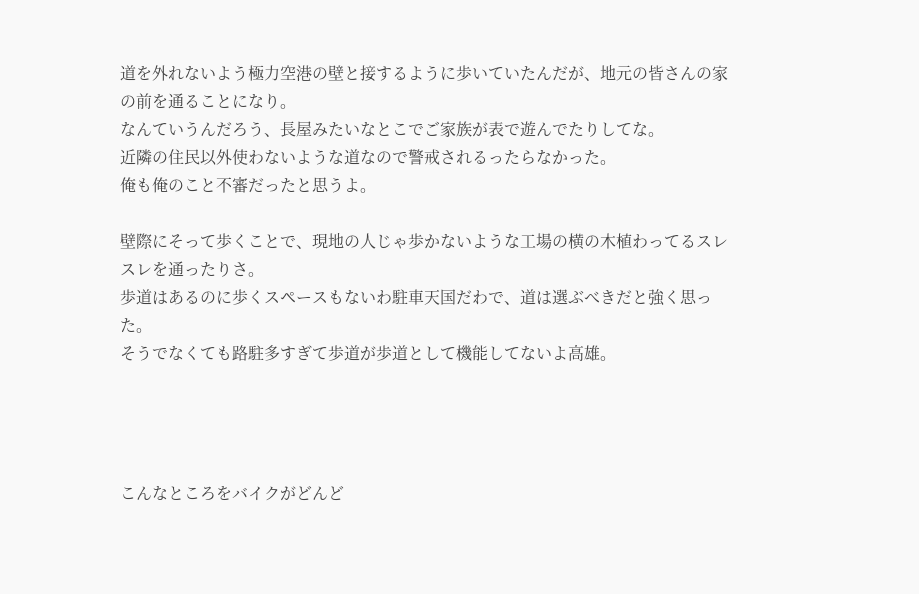道を外れないよう極力空港の壁と接するように歩いていたんだが、地元の皆さんの家の前を通ることになり。
なんていうんだろう、長屋みたいなとこでご家族が表で遊んでたりしてな。
近隣の住民以外使わないような道なので警戒されるったらなかった。
俺も俺のこと不審だったと思うよ。

壁際にそって歩くことで、現地の人じゃ歩かないような工場の横の木植わってるスレスレを通ったりさ。
歩道はあるのに歩くスペースもないわ駐車天国だわで、道は選ぶべきだと強く思った。
そうでなくても路駐多すぎて歩道が歩道として機能してないよ高雄。




こんなところをバイクがどんど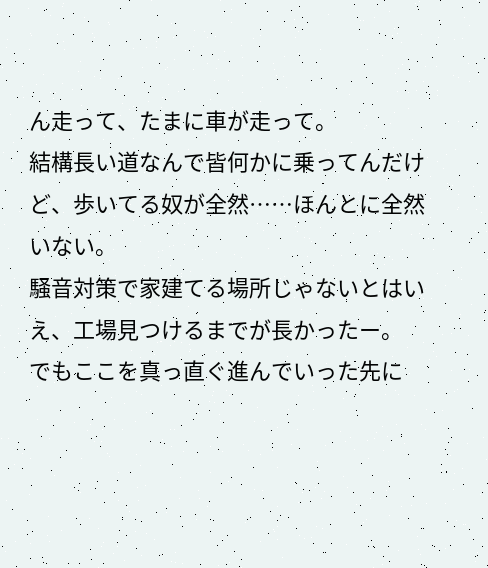ん走って、たまに車が走って。
結構長い道なんで皆何かに乗ってんだけど、歩いてる奴が全然……ほんとに全然いない。
騒音対策で家建てる場所じゃないとはいえ、工場見つけるまでが長かったー。
でもここを真っ直ぐ進んでいった先に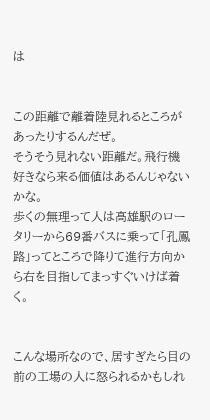は


この距離で離着陸見れるところがあったりするんだぜ。
そうそう見れない距離だ。飛行機好きなら来る価値はあるんじゃないかな。
歩くの無理って人は高雄駅のロータリーから69番バスに乗って「孔鳳路」ってところで降りて進行方向から右を目指してまっすぐいけば着く。


こんな場所なので、居すぎたら目の前の工場の人に怒られるかもしれ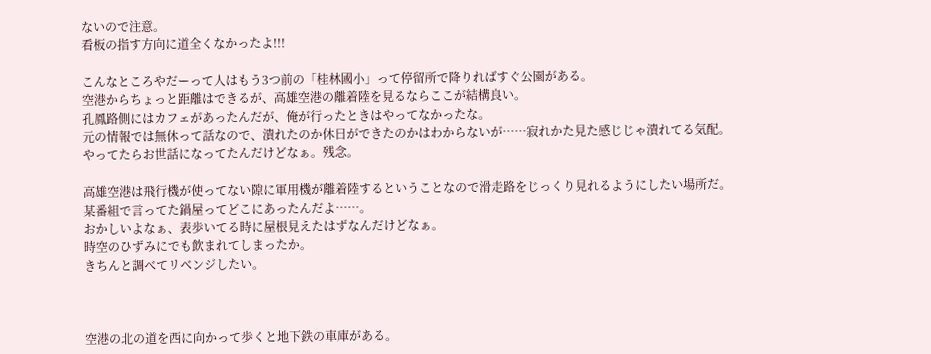ないので注意。
看板の指す方向に道全くなかったよ!!!

こんなところやだーって人はもう3つ前の「桂林國小」って停留所で降りればすぐ公園がある。
空港からちょっと距離はできるが、高雄空港の離着陸を見るならここが結構良い。
孔鳳路側にはカフェがあったんだが、俺が行ったときはやってなかったな。
元の情報では無休って話なので、潰れたのか休日ができたのかはわからないが……寂れかた見た感じじゃ潰れてる気配。
やってたらお世話になってたんだけどなぁ。残念。

高雄空港は飛行機が使ってない隙に軍用機が離着陸するということなので滑走路をじっくり見れるようにしたい場所だ。
某番組で言ってた鍋屋ってどこにあったんだよ……。
おかしいよなぁ、表歩いてる時に屋根見えたはずなんだけどなぁ。
時空のひずみにでも飲まれてしまったか。
きちんと調べてリベンジしたい。



空港の北の道を西に向かって歩くと地下鉄の車庫がある。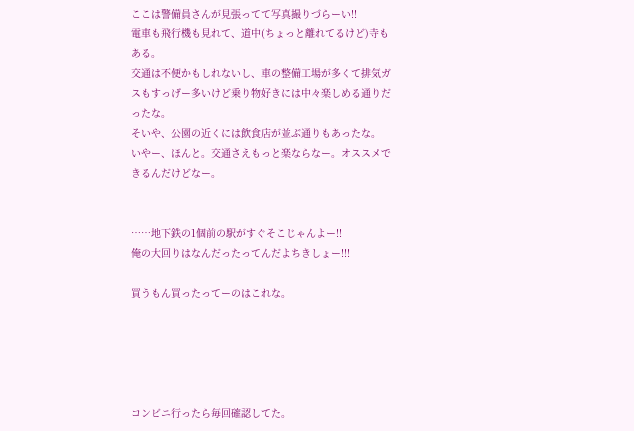ここは警備員さんが見張ってて写真撮りづらーい!!
電車も飛行機も見れて、道中(ちょっと離れてるけど)寺もある。
交通は不便かもしれないし、車の整備工場が多くて排気ガスもすっげー多いけど乗り物好きには中々楽しめる通りだったな。
そいや、公園の近くには飲食店が並ぶ通りもあったな。
いやー、ほんと。交通さえもっと楽ならなー。オススメできるんだけどなー。


……地下鉄の1個前の駅がすぐそこじゃんよー!!
俺の大回りはなんだったってんだよちきしょー!!!

買うもん買ったってーのはこれな。





コンビニ行ったら毎回確認してた。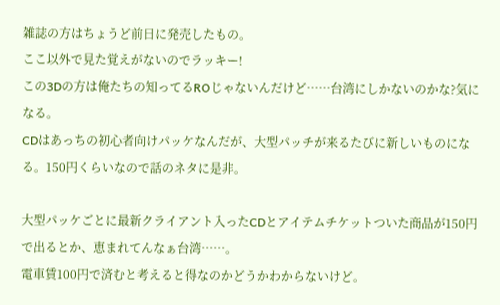雑誌の方はちょうど前日に発売したもの。
ここ以外で見た覚えがないのでラッキー!
この3Dの方は俺たちの知ってるROじゃないんだけど……台湾にしかないのかな?気になる。
CDはあっちの初心者向けパッケなんだが、大型パッチが来るたびに新しいものになる。150円くらいなので話のネタに是非。

大型パッケごとに最新クライアント入ったCDとアイテムチケットついた商品が150円で出るとか、恵まれてんなぁ台湾……。
電車賃100円で済むと考えると得なのかどうかわからないけど。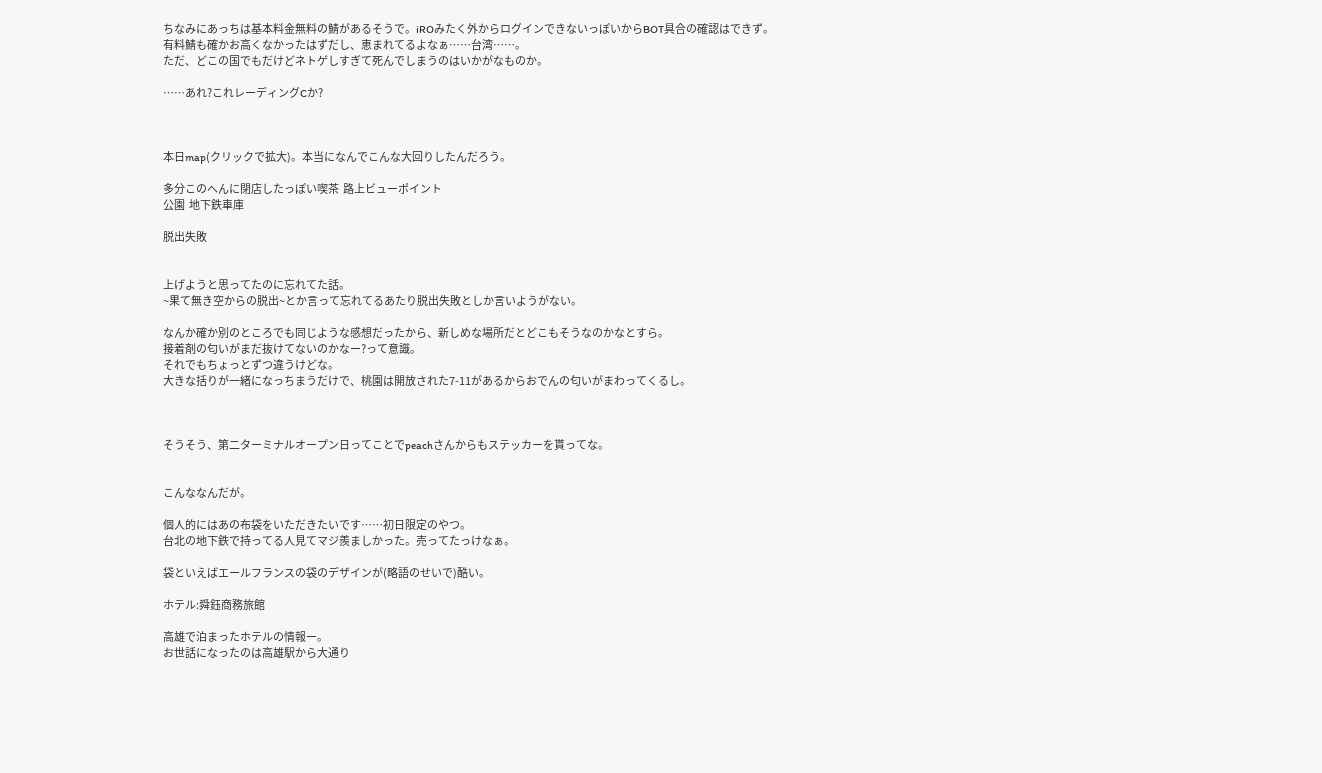ちなみにあっちは基本料金無料の鯖があるそうで。iROみたく外からログインできないっぽいからBOT具合の確認はできず。
有料鯖も確かお高くなかったはずだし、恵まれてるよなぁ……台湾……。
ただ、どこの国でもだけどネトゲしすぎて死んでしまうのはいかがなものか。

……あれ?これレーディングCか?



本日map(クリックで拡大)。本当になんでこんな大回りしたんだろう。

多分このへんに閉店したっぽい喫茶  路上ビューポイント
公園  地下鉄車庫

脱出失敗


上げようと思ってたのに忘れてた話。
~果て無き空からの脱出~とか言って忘れてるあたり脱出失敗としか言いようがない。

なんか確か別のところでも同じような感想だったから、新しめな場所だとどこもそうなのかなとすら。
接着剤の匂いがまだ抜けてないのかなー?って意識。
それでもちょっとずつ違うけどな。
大きな括りが一緒になっちまうだけで、桃園は開放された7-11があるからおでんの匂いがまわってくるし。



そうそう、第二ターミナルオープン日ってことでpeachさんからもステッカーを貰ってな。


こんななんだが。

個人的にはあの布袋をいただきたいです……初日限定のやつ。
台北の地下鉄で持ってる人見てマジ羨ましかった。売ってたっけなぁ。

袋といえばエールフランスの袋のデザインが(略語のせいで)酷い。

ホテル:舜鈺商務旅館

高雄で泊まったホテルの情報ー。
お世話になったのは高雄駅から大通り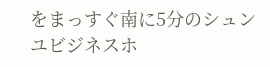をまっすぐ南に5分のシュンユビジネスホ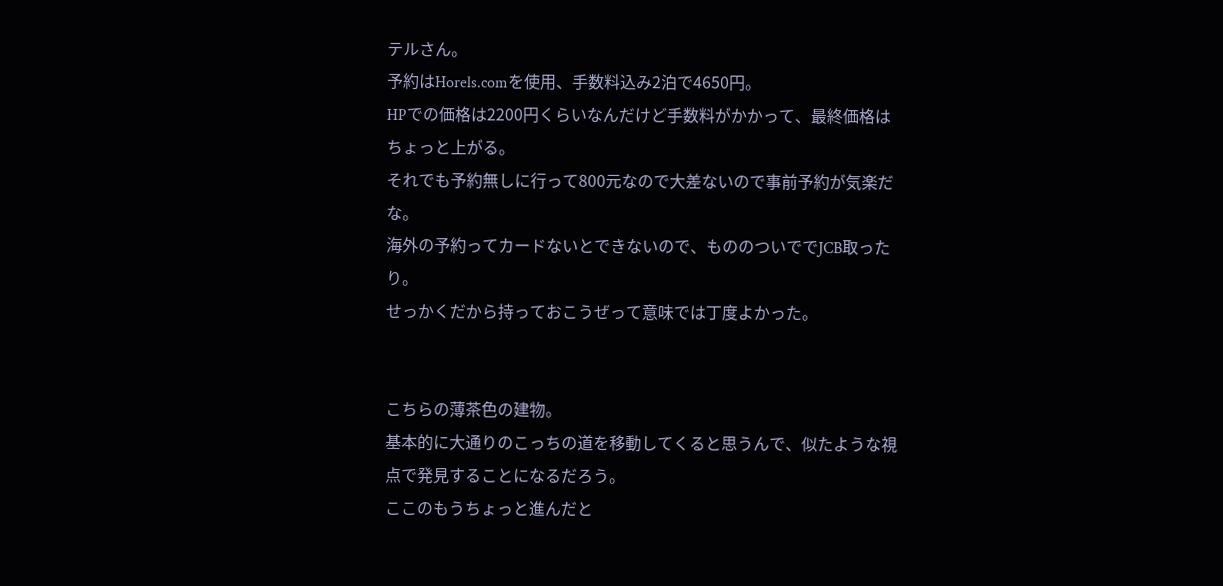テルさん。
予約はHorels.comを使用、手数料込み2泊で4650円。
HPでの価格は2200円くらいなんだけど手数料がかかって、最終価格はちょっと上がる。
それでも予約無しに行って800元なので大差ないので事前予約が気楽だな。
海外の予約ってカードないとできないので、もののついででJCB取ったり。
せっかくだから持っておこうぜって意味では丁度よかった。


こちらの薄茶色の建物。
基本的に大通りのこっちの道を移動してくると思うんで、似たような視点で発見することになるだろう。
ここのもうちょっと進んだと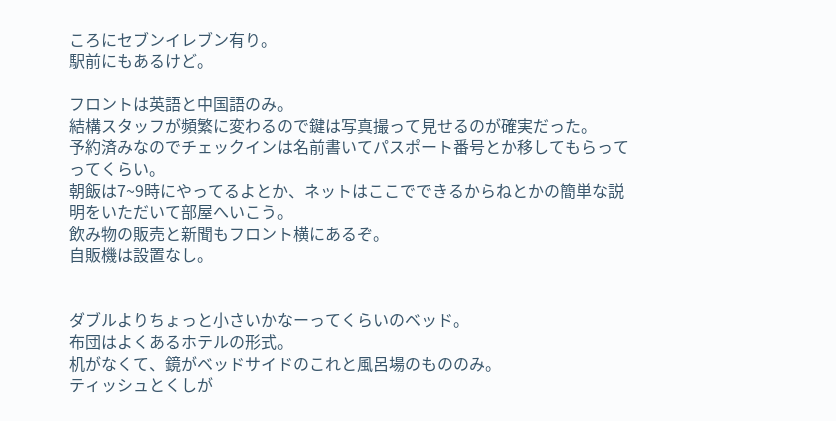ころにセブンイレブン有り。
駅前にもあるけど。

フロントは英語と中国語のみ。
結構スタッフが頻繁に変わるので鍵は写真撮って見せるのが確実だった。
予約済みなのでチェックインは名前書いてパスポート番号とか移してもらってってくらい。
朝飯は7~9時にやってるよとか、ネットはここでできるからねとかの簡単な説明をいただいて部屋へいこう。
飲み物の販売と新聞もフロント横にあるぞ。
自販機は設置なし。


ダブルよりちょっと小さいかなーってくらいのベッド。
布団はよくあるホテルの形式。
机がなくて、鏡がベッドサイドのこれと風呂場のもののみ。
ティッシュとくしが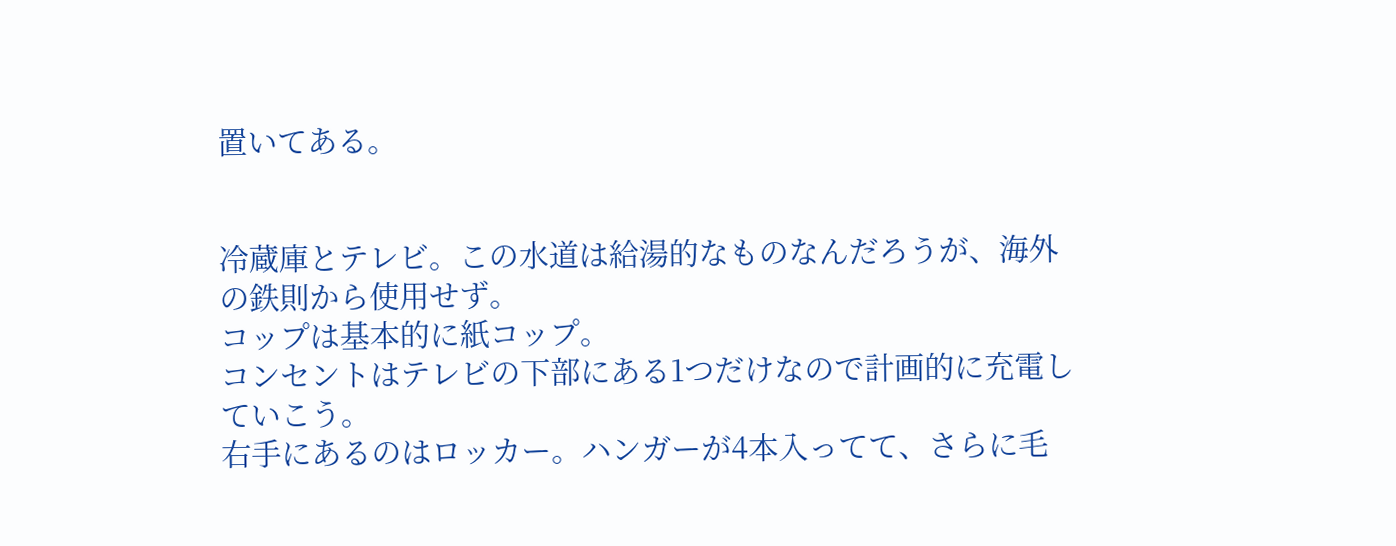置いてある。


冷蔵庫とテレビ。この水道は給湯的なものなんだろうが、海外の鉄則から使用せず。
コップは基本的に紙コップ。
コンセントはテレビの下部にある1つだけなので計画的に充電していこう。
右手にあるのはロッカー。ハンガーが4本入ってて、さらに毛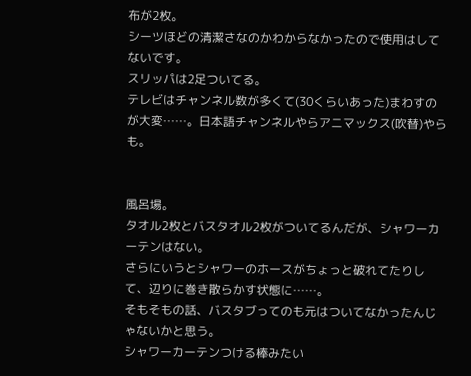布が2枚。
シーツほどの清潔さなのかわからなかったので使用はしてないです。
スリッパは2足ついてる。
テレビはチャンネル数が多くて(30くらいあった)まわすのが大変……。日本語チャンネルやらアニマックス(吹替)やらも。


風呂場。
タオル2枚とバスタオル2枚がついてるんだが、シャワーカーテンはない。
さらにいうとシャワーのホースがちょっと破れてたりして、辺りに巻き散らかす状態に……。
そもそもの話、バスタブってのも元はついてなかったんじゃないかと思う。
シャワーカーテンつける棒みたい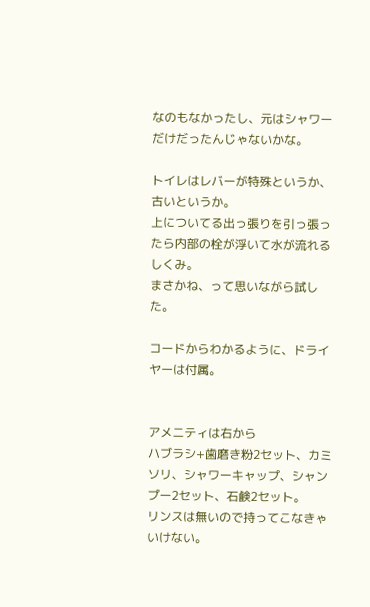なのもなかったし、元はシャワーだけだったんじゃないかな。

トイレはレバーが特殊というか、古いというか。
上についてる出っ張りを引っ張ったら内部の栓が浮いて水が流れるしくみ。
まさかね、って思いながら試した。

コードからわかるように、ドライヤーは付属。


アメニティは右から
ハブラシ+歯磨き粉2セット、カミソリ、シャワーキャップ、シャンプー2セット、石鹸2セット。
リンスは無いので持ってこなきゃいけない。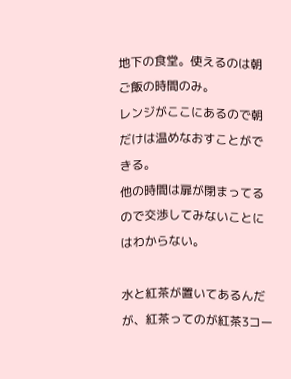地下の食堂。使えるのは朝ご飯の時間のみ。
レンジがここにあるので朝だけは温めなおすことができる。
他の時間は扉が閉まってるので交渉してみないことにはわからない。

水と紅茶が置いてあるんだが、紅茶ってのが紅茶3コー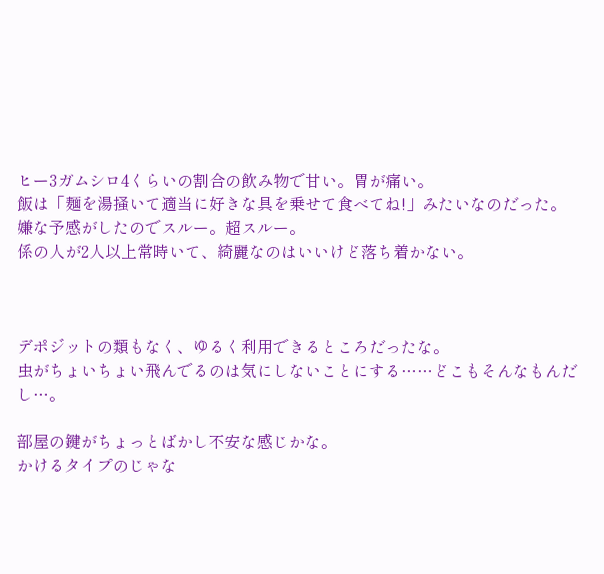ヒー3ガムシロ4くらいの割合の飲み物で甘い。胃が痛い。
飯は「麺を湯掻いて適当に好きな具を乗せて食べてね!」みたいなのだった。
嫌な予感がしたのでスルー。超スルー。
係の人が2人以上常時いて、綺麗なのはいいけど落ち着かない。



デポジットの類もなく、ゆるく利用できるところだったな。
虫がちょいちょい飛んでるのは気にしないことにする……どこもそんなもんだし…。

部屋の鍵がちょっとばかし不安な感じかな。
かけるタイプのじゃな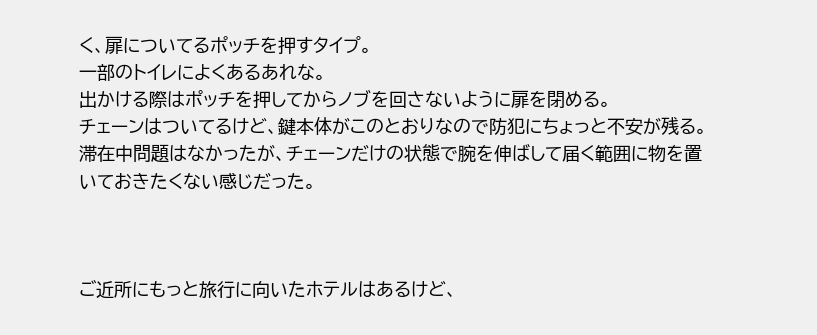く、扉についてるポッチを押すタイプ。
一部のトイレによくあるあれな。
出かける際はポッチを押してからノブを回さないように扉を閉める。
チェーンはついてるけど、鍵本体がこのとおりなので防犯にちょっと不安が残る。
滞在中問題はなかったが、チェーンだけの状態で腕を伸ばして届く範囲に物を置いておきたくない感じだった。



ご近所にもっと旅行に向いたホテルはあるけど、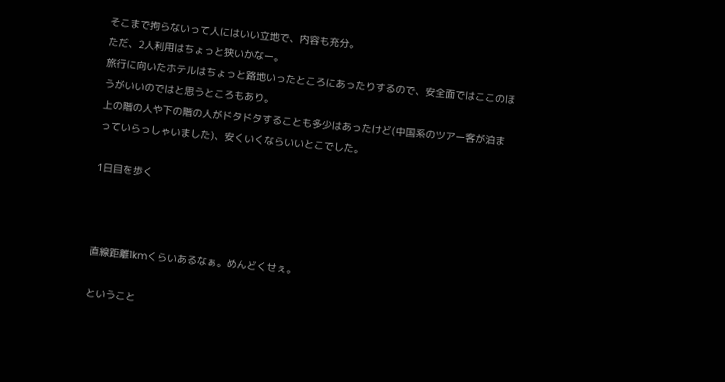そこまで拘らないって人にはいい立地で、内容も充分。
ただ、2人利用はちょっと狭いかなー。
旅行に向いたホテルはちょっと路地いったところにあったりするので、安全面ではここのほうがいいのではと思うところもあり。
上の階の人や下の階の人がドタドタすることも多少はあったけど(中国系のツアー客が泊まっていらっしゃいました)、安くいくならいいとこでした。

1日目を歩く



直線距離1kmくらいあるなぁ。めんどくせぇ。

ということ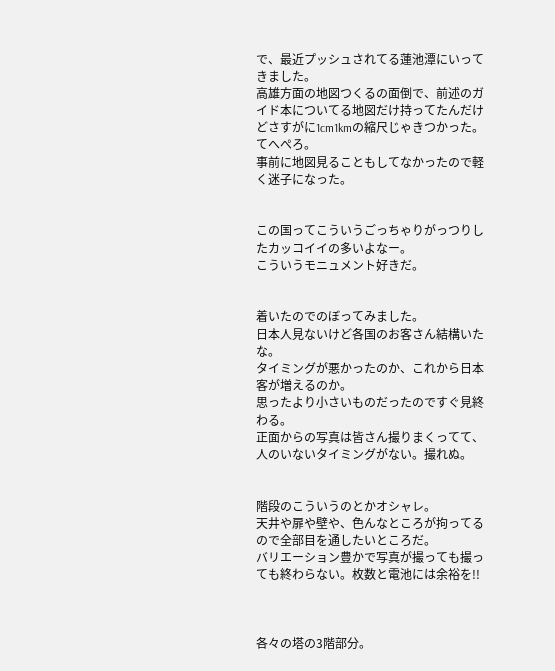で、最近プッシュされてる蓮池潭にいってきました。
高雄方面の地図つくるの面倒で、前述のガイド本についてる地図だけ持ってたんだけどさすがに1cm1kmの縮尺じゃきつかった。てへぺろ。
事前に地図見ることもしてなかったので軽く迷子になった。


この国ってこういうごっちゃりがっつりしたカッコイイの多いよなー。
こういうモニュメント好きだ。


着いたのでのぼってみました。
日本人見ないけど各国のお客さん結構いたな。
タイミングが悪かったのか、これから日本客が増えるのか。
思ったより小さいものだったのですぐ見終わる。
正面からの写真は皆さん撮りまくってて、人のいないタイミングがない。撮れぬ。


階段のこういうのとかオシャレ。
天井や扉や壁や、色んなところが拘ってるので全部目を通したいところだ。
バリエーション豊かで写真が撮っても撮っても終わらない。枚数と電池には余裕を!!



各々の塔の3階部分。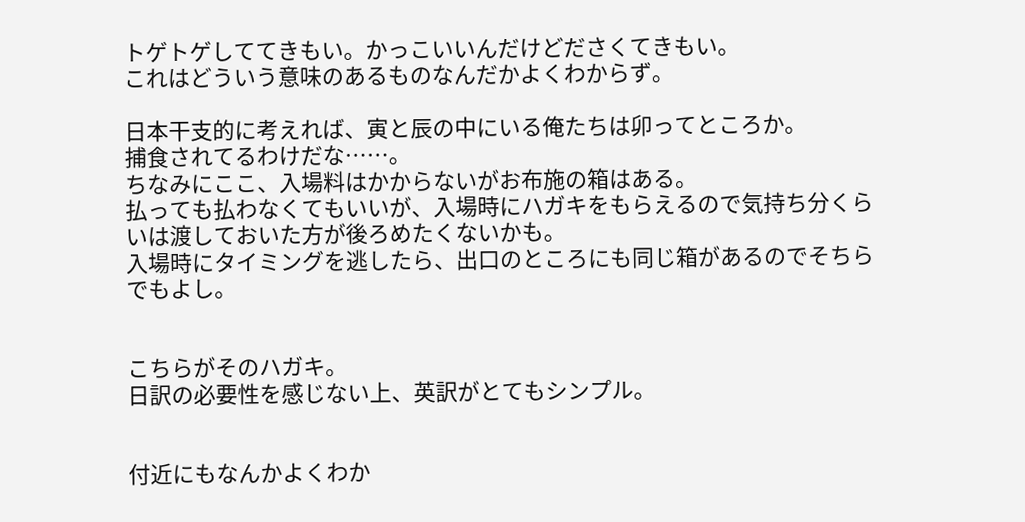トゲトゲしててきもい。かっこいいんだけどださくてきもい。
これはどういう意味のあるものなんだかよくわからず。

日本干支的に考えれば、寅と辰の中にいる俺たちは卯ってところか。
捕食されてるわけだな……。
ちなみにここ、入場料はかからないがお布施の箱はある。
払っても払わなくてもいいが、入場時にハガキをもらえるので気持ち分くらいは渡しておいた方が後ろめたくないかも。
入場時にタイミングを逃したら、出口のところにも同じ箱があるのでそちらでもよし。


こちらがそのハガキ。
日訳の必要性を感じない上、英訳がとてもシンプル。


付近にもなんかよくわか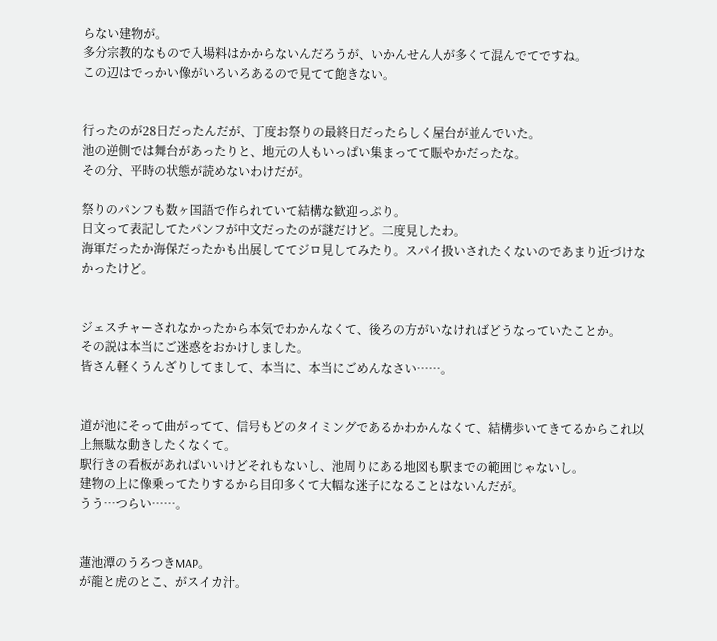らない建物が。
多分宗教的なもので入場料はかからないんだろうが、いかんせん人が多くて混んでてですね。
この辺はでっかい像がいろいろあるので見てて飽きない。


行ったのが28日だったんだが、丁度お祭りの最終日だったらしく屋台が並んでいた。
池の逆側では舞台があったりと、地元の人もいっぱい集まってて賑やかだったな。
その分、平時の状態が読めないわけだが。

祭りのパンフも数ヶ国語で作られていて結構な歓迎っぷり。
日文って表記してたパンフが中文だったのが謎だけど。二度見したわ。
海軍だったか海保だったかも出展しててジロ見してみたり。スパイ扱いされたくないのであまり近づけなかったけど。


ジェスチャーされなかったから本気でわかんなくて、後ろの方がいなければどうなっていたことか。
その説は本当にご迷惑をおかけしました。
皆さん軽くうんざりしてまして、本当に、本当にごめんなさい……。


道が池にそって曲がってて、信号もどのタイミングであるかわかんなくて、結構歩いてきてるからこれ以上無駄な動きしたくなくて。
駅行きの看板があればいいけどそれもないし、池周りにある地図も駅までの範囲じゃないし。
建物の上に像乗ってたりするから目印多くて大幅な迷子になることはないんだが。
うう…つらい……。


蓮池潭のうろつきMAP。
が龍と虎のとこ、がスイカ汁。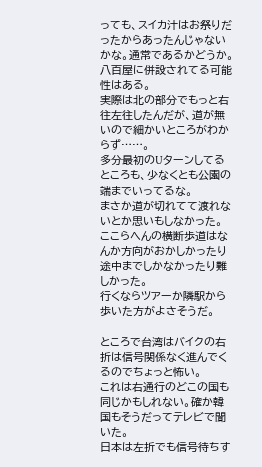っても、スイカ汁はお祭りだったからあったんじゃないかな。通常であるかどうか。八百屋に併設されてる可能性はある。
実際は北の部分でもっと右往左往したんだが、道が無いので細かいところがわからず……。
多分最初のUターンしてるところも、少なくとも公園の端までいってるな。
まさか道が切れてて渡れないとか思いもしなかった。
ここらへんの横断歩道はなんか方向がおかしかったり途中までしかなかったり難しかった。
行くならツアーか隣駅から歩いた方がよさそうだ。

ところで台湾はバイクの右折は信号関係なく進んでくるのでちょっと怖い。
これは右通行のどこの国も同じかもしれない。確か韓国もそうだってテレビで聞いた。
日本は左折でも信号待ちす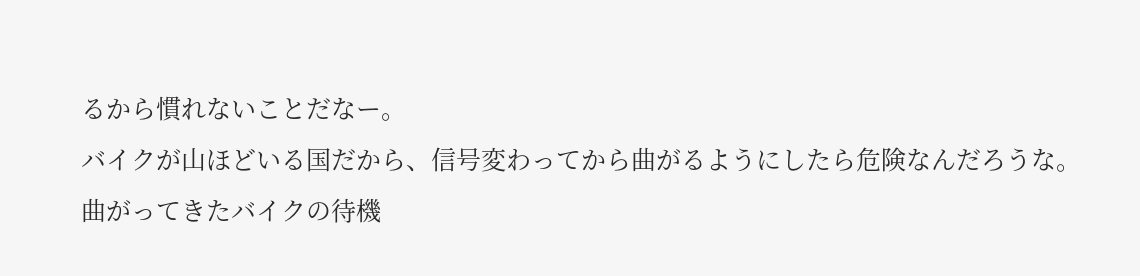るから慣れないことだなー。
バイクが山ほどいる国だから、信号変わってから曲がるようにしたら危険なんだろうな。
曲がってきたバイクの待機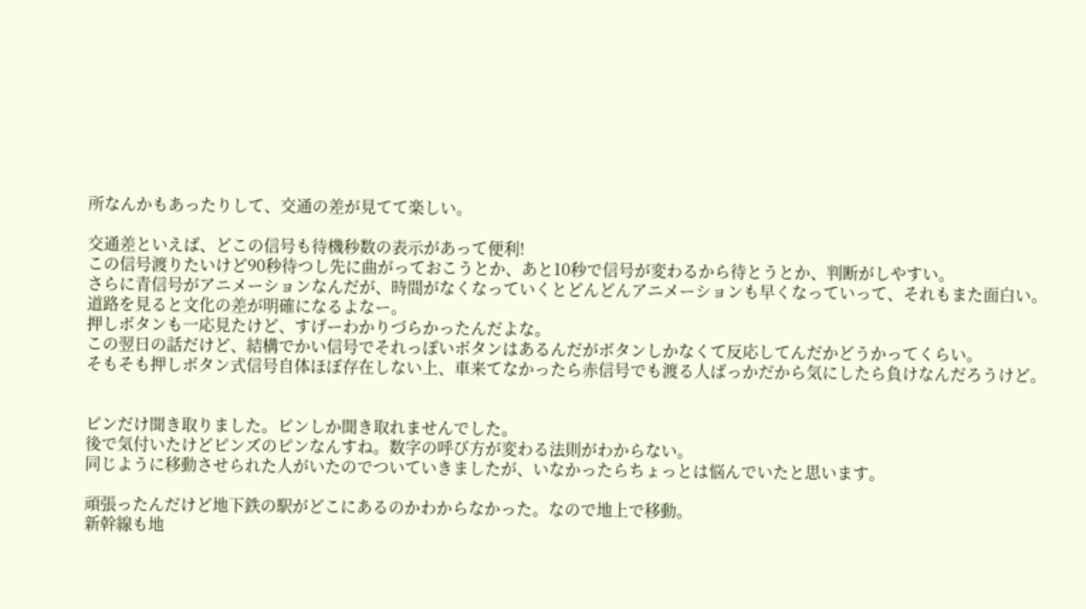所なんかもあったりして、交通の差が見てて楽しい。

交通差といえば、どこの信号も待機秒数の表示があって便利!
この信号渡りたいけど90秒待つし先に曲がっておこうとか、あと10秒で信号が変わるから待とうとか、判断がしやすい。
さらに青信号がアニメーションなんだが、時間がなくなっていくとどんどんアニメーションも早くなっていって、それもまた面白い。
道路を見ると文化の差が明確になるよなー。
押しボタンも一応見たけど、すげーわかりづらかったんだよな。
この翌日の話だけど、結構でかい信号でそれっぽいボタンはあるんだがボタンしかなくて反応してんだかどうかってくらい。
そもそも押しボタン式信号自体ほぼ存在しない上、車来てなかったら赤信号でも渡る人ばっかだから気にしたら負けなんだろうけど。


ピンだけ聞き取りました。ピンしか聞き取れませんでした。
後で気付いたけどピンズのピンなんすね。数字の呼び方が変わる法則がわからない。
同じように移動させられた人がいたのでついていきましたが、いなかったらちょっとは悩んでいたと思います。

頑張ったんだけど地下鉄の駅がどこにあるのかわからなかった。なので地上で移動。
新幹線も地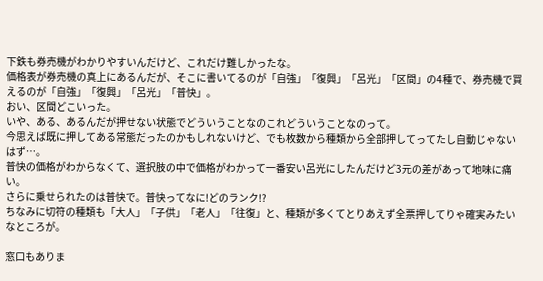下鉄も券売機がわかりやすいんだけど、これだけ難しかったな。
価格表が券売機の真上にあるんだが、そこに書いてるのが「自強」「復興」「呂光」「区間」の4種で、券売機で買えるのが「自強」「復興」「呂光」「普快」。
おい、区間どこいった。
いや、ある、あるんだが押せない状態でどういうことなのこれどういうことなのって。
今思えば既に押してある常態だったのかもしれないけど、でも枚数から種類から全部押してってたし自動じゃないはず…。
普快の価格がわからなくて、選択肢の中で価格がわかって一番安い呂光にしたんだけど3元の差があって地味に痛い。
さらに乗せられたのは普快で。普快ってなに!どのランク!?
ちなみに切符の種類も「大人」「子供」「老人」「往復」と、種類が多くてとりあえず全票押してりゃ確実みたいなところが。

窓口もありま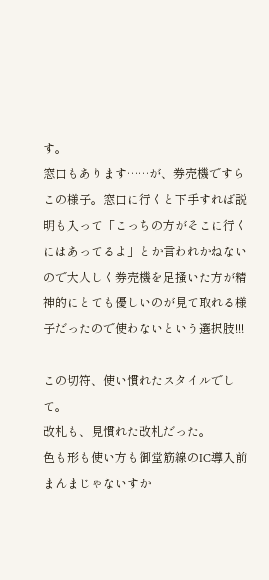す。
窓口もあります……が、券売機ですらこの様子。窓口に行くと下手すれば説明も入って「こっちの方がそこに行くにはあってるよ」とか言われかねないので大人しく券売機を足掻いた方が精神的にとても優しいのが見て取れる様子だったので使わないという選択肢!!!

この切符、使い慣れたスタイルでして。
改札も、見慣れた改札だった。
色も形も使い方も御堂筋線のIC導入前まんまじゃないすか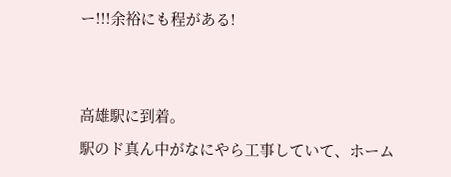ー!!!余裕にも程がある!


高雄駅に到着。
駅のド真ん中がなにやら工事していて、ホーム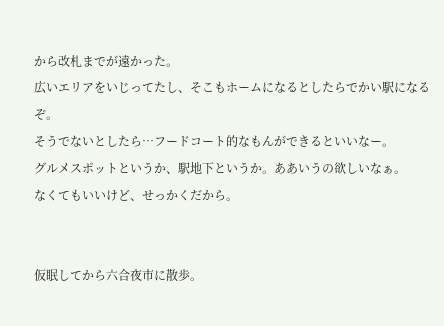から改札までが遠かった。
広いエリアをいじってたし、そこもホームになるとしたらでかい駅になるぞ。
そうでないとしたら…フードコート的なもんができるといいなー。
グルメスポットというか、駅地下というか。ああいうの欲しいなぁ。
なくてもいいけど、せっかくだから。


仮眠してから六合夜市に散歩。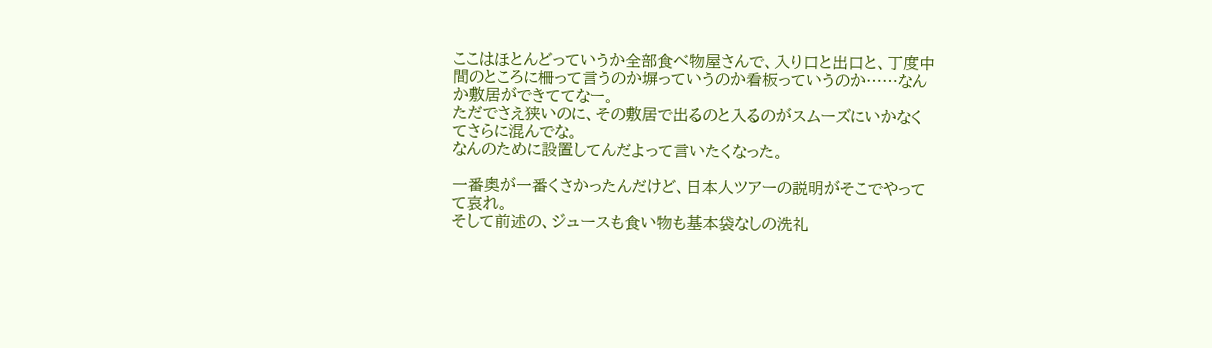ここはほとんどっていうか全部食べ物屋さんで、入り口と出口と、丁度中間のところに柵って言うのか塀っていうのか看板っていうのか……なんか敷居ができててなー。
ただでさえ狭いのに、その敷居で出るのと入るのがスムーズにいかなくてさらに混んでな。
なんのために設置してんだよって言いたくなった。

一番奥が一番くさかったんだけど、日本人ツアーの説明がそこでやってて哀れ。
そして前述の、ジュースも食い物も基本袋なしの洗礼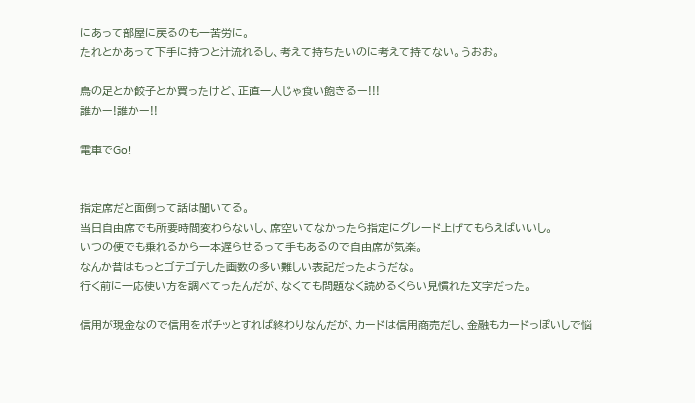にあって部屋に戻るのも一苦労に。
たれとかあって下手に持つと汁流れるし、考えて持ちたいのに考えて持てない。うおお。

鳥の足とか餃子とか買ったけど、正直一人じゃ食い飽きるー!!!
誰かー!誰かー!!

電車でGo!


指定席だと面倒って話は聞いてる。
当日自由席でも所要時間変わらないし、席空いてなかったら指定にグレード上げてもらえばいいし。
いつの便でも乗れるから一本遅らせるって手もあるので自由席が気楽。
なんか昔はもっとゴテゴテした画数の多い難しい表記だったようだな。
行く前に一応使い方を調べてったんだが、なくても問題なく読めるくらい見慣れた文字だった。

信用が現金なので信用をポチッとすれば終わりなんだが、カードは信用商売だし、金融もカードっぽいしで悩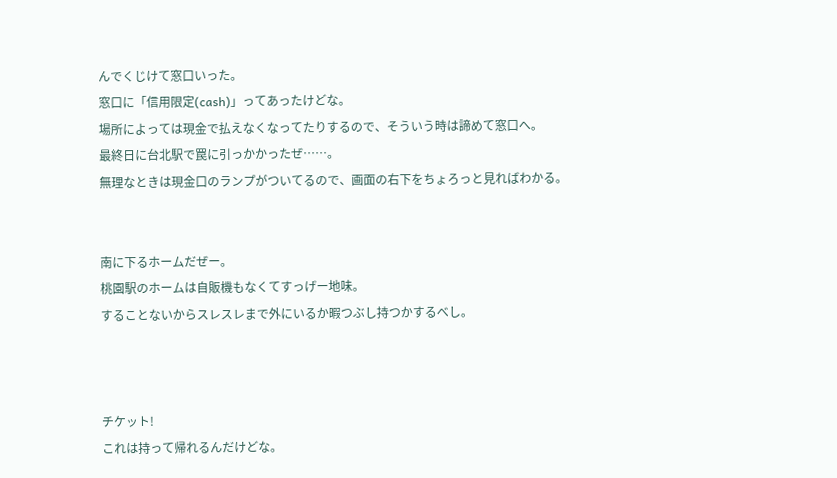んでくじけて窓口いった。
窓口に「信用限定(cash)」ってあったけどな。
場所によっては現金で払えなくなってたりするので、そういう時は諦めて窓口へ。
最終日に台北駅で罠に引っかかったぜ……。
無理なときは現金口のランプがついてるので、画面の右下をちょろっと見ればわかる。


南に下るホームだぜー。
桃園駅のホームは自販機もなくてすっげー地味。
することないからスレスレまで外にいるか暇つぶし持つかするべし。



チケット!
これは持って帰れるんだけどな。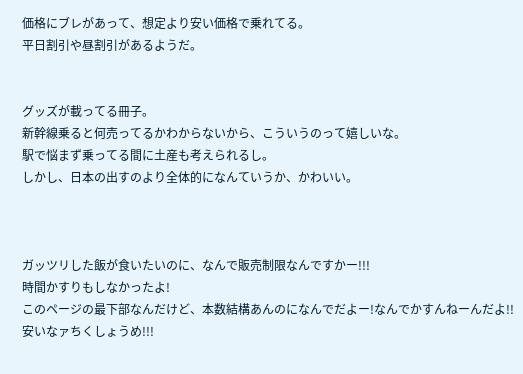価格にブレがあって、想定より安い価格で乗れてる。
平日割引や昼割引があるようだ。


グッズが載ってる冊子。
新幹線乗ると何売ってるかわからないから、こういうのって嬉しいな。
駅で悩まず乗ってる間に土産も考えられるし。
しかし、日本の出すのより全体的になんていうか、かわいい。



ガッツリした飯が食いたいのに、なんで販売制限なんですかー!!!
時間かすりもしなかったよ!
このページの最下部なんだけど、本数結構あんのになんでだよー!なんでかすんねーんだよ!!
安いなァちくしょうめ!!!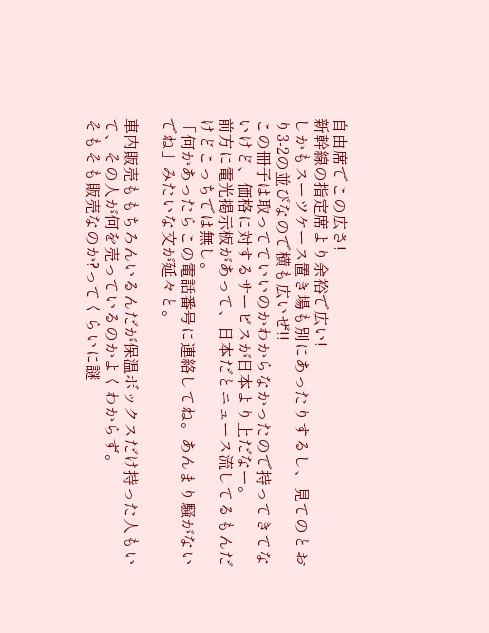自由席でこの広さ!
新幹線の指定席より余裕で広い!
しかもスーツケース置き場も別にあったりするし、見てのとおり3-2の並びなので横も広いぜ!!
この冊子は取ってていいのかわからなかったので持ってきてないけど、価格に対するサービスが日本より上だなー。
前方に電光掲示板があって、日本だとニュース流してるもんだけどこっちでは無し。
「何かあったらこの電話番号に連絡してね。あんまり騒がないでね」みたいな文が延々と。

車内販売ももちろんいるんだが保温ボックスだけ持った人もいて、その人が何を売っているのかよくわからず。
そもそも販売なのか?ってくらいに謎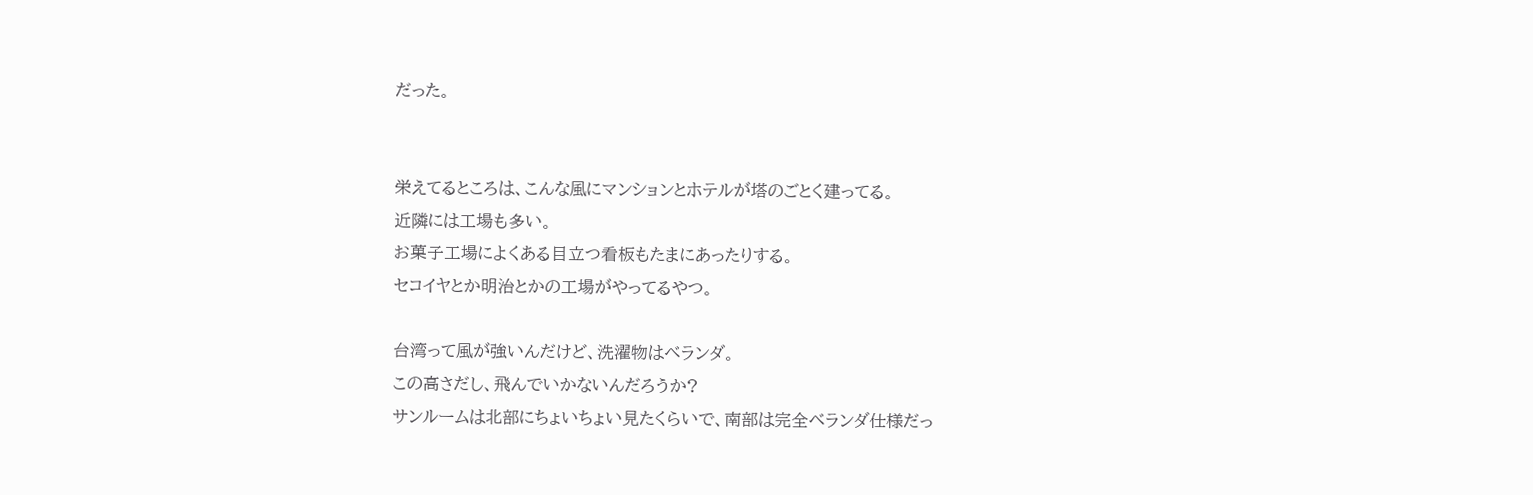だった。


栄えてるところは、こんな風にマンションとホテルが塔のごとく建ってる。
近隣には工場も多い。
お菓子工場によくある目立つ看板もたまにあったりする。
セコイヤとか明治とかの工場がやってるやつ。

台湾って風が強いんだけど、洗濯物はベランダ。
この高さだし、飛んでいかないんだろうか?
サンルームは北部にちょいちょい見たくらいで、南部は完全ベランダ仕様だっ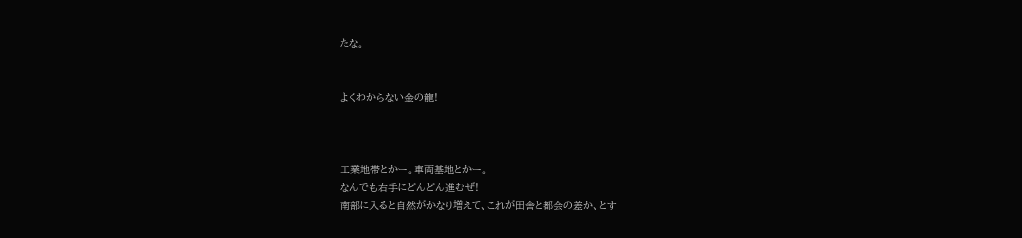たな。


よくわからない金の龍!



工業地帯とかー。車両基地とかー。
なんでも右手にどんどん進むぜ!
南部に入ると自然がかなり増えて、これが田舎と都会の差か、とす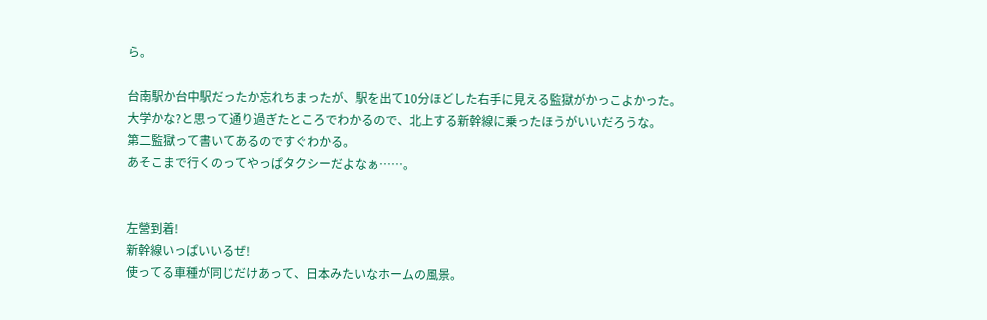ら。

台南駅か台中駅だったか忘れちまったが、駅を出て10分ほどした右手に見える監獄がかっこよかった。
大学かな?と思って通り過ぎたところでわかるので、北上する新幹線に乗ったほうがいいだろうな。
第二監獄って書いてあるのですぐわかる。
あそこまで行くのってやっぱタクシーだよなぁ……。


左營到着!
新幹線いっぱいいるぜ!
使ってる車種が同じだけあって、日本みたいなホームの風景。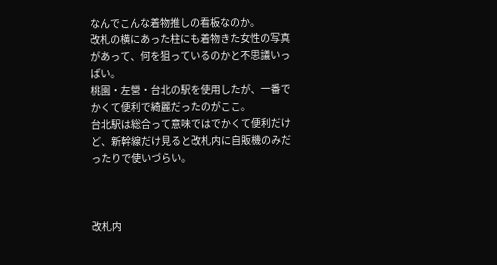なんでこんな着物推しの看板なのか。
改札の横にあった柱にも着物きた女性の写真があって、何を狙っているのかと不思議いっぱい。
桃園・左營・台北の駅を使用したが、一番でかくて便利で綺麗だったのがここ。
台北駅は総合って意味ではでかくて便利だけど、新幹線だけ見ると改札内に自販機のみだったりで使いづらい。



改札内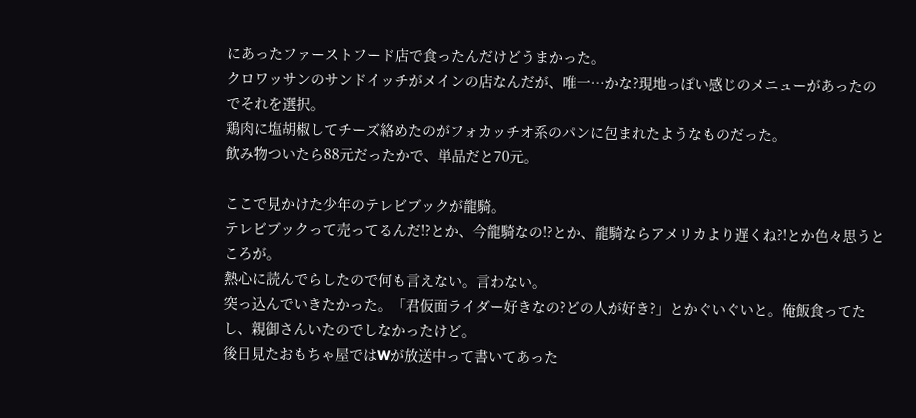にあったファーストフード店で食ったんだけどうまかった。
クロワッサンのサンドイッチがメインの店なんだが、唯一…かな?現地っぽい感じのメニューがあったのでそれを選択。
鶏肉に塩胡椒してチーズ絡めたのがフォカッチオ系のパンに包まれたようなものだった。
飲み物ついたら88元だったかで、単品だと70元。

ここで見かけた少年のテレビブックが龍騎。
テレビブックって売ってるんだ!?とか、今龍騎なの!?とか、龍騎ならアメリカより遅くね?!とか色々思うところが。
熱心に読んでらしたので何も言えない。言わない。
突っ込んでいきたかった。「君仮面ライダー好きなの?どの人が好き?」とかぐいぐいと。俺飯食ってたし、親御さんいたのでしなかったけど。
後日見たおもちゃ屋ではWが放送中って書いてあった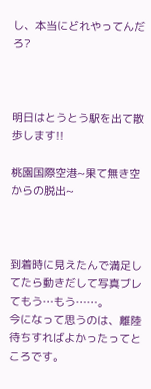し、本当にどれやってんだろ?



明日はとうとう駅を出て散歩します!!

桃園国際空港~果て無き空からの脱出~



到着時に見えたんで満足してたら動きだして写真ブレてもう…もう……。
今になって思うのは、離陸待ちすればよかったってところです。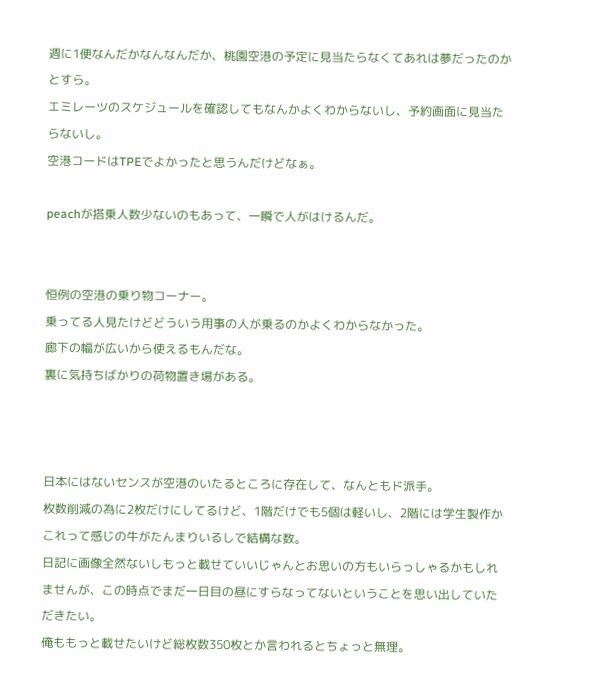週に1便なんだかなんなんだか、桃園空港の予定に見当たらなくてあれは夢だったのかとすら。
エミレーツのスケジュールを確認してもなんかよくわからないし、予約画面に見当たらないし。
空港コードはTPEでよかったと思うんだけどなぁ。

peachが搭乗人数少ないのもあって、一瞬で人がはけるんだ。


恒例の空港の乗り物コーナー。
乗ってる人見たけどどういう用事の人が乗るのかよくわからなかった。
廊下の幅が広いから使えるもんだな。
裏に気持ちばかりの荷物置き場がある。



日本にはないセンスが空港のいたるところに存在して、なんともド派手。
枚数削減の為に2枚だけにしてるけど、1階だけでも5個は軽いし、2階には学生製作かこれって感じの牛がたんまりいるしで結構な数。
日記に画像全然ないしもっと載せていいじゃんとお思いの方もいらっしゃるかもしれませんが、この時点でまだ一日目の昼にすらなってないということを思い出していただきたい。
俺ももっと載せたいけど総枚数350枚とか言われるとちょっと無理。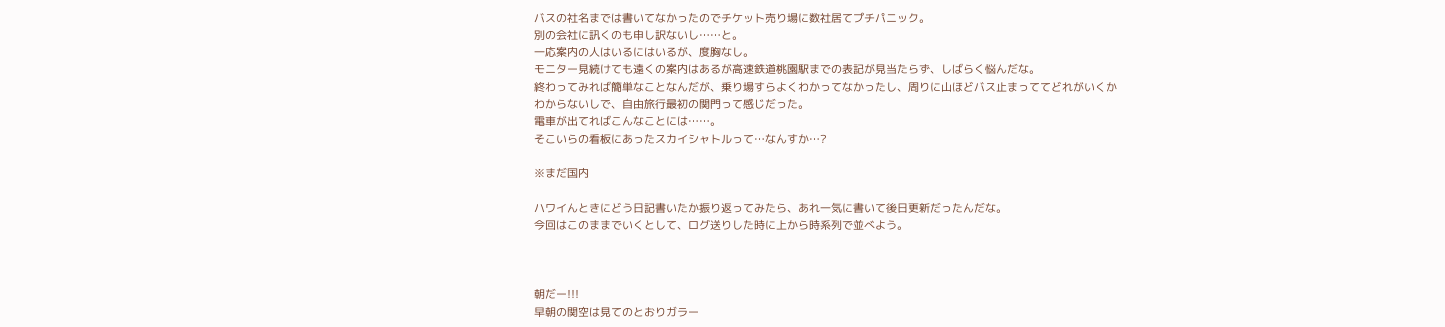バスの社名までは書いてなかったのでチケット売り場に数社居てプチパニック。
別の会社に訊くのも申し訳ないし……と。
一応案内の人はいるにはいるが、度胸なし。
モニター見続けても遠くの案内はあるが高速鉄道桃園駅までの表記が見当たらず、しばらく悩んだな。
終わってみれば簡単なことなんだが、乗り場すらよくわかってなかったし、周りに山ほどバス止まっててどれがいくかわからないしで、自由旅行最初の関門って感じだった。
電車が出てればこんなことには……。
そこいらの看板にあったスカイシャトルって…なんすか…?

※まだ国内

ハワイんときにどう日記書いたか振り返ってみたら、あれ一気に書いて後日更新だったんだな。
今回はこのままでいくとして、ログ送りした時に上から時系列で並べよう。



朝だー!!!
早朝の関空は見てのとおりガラー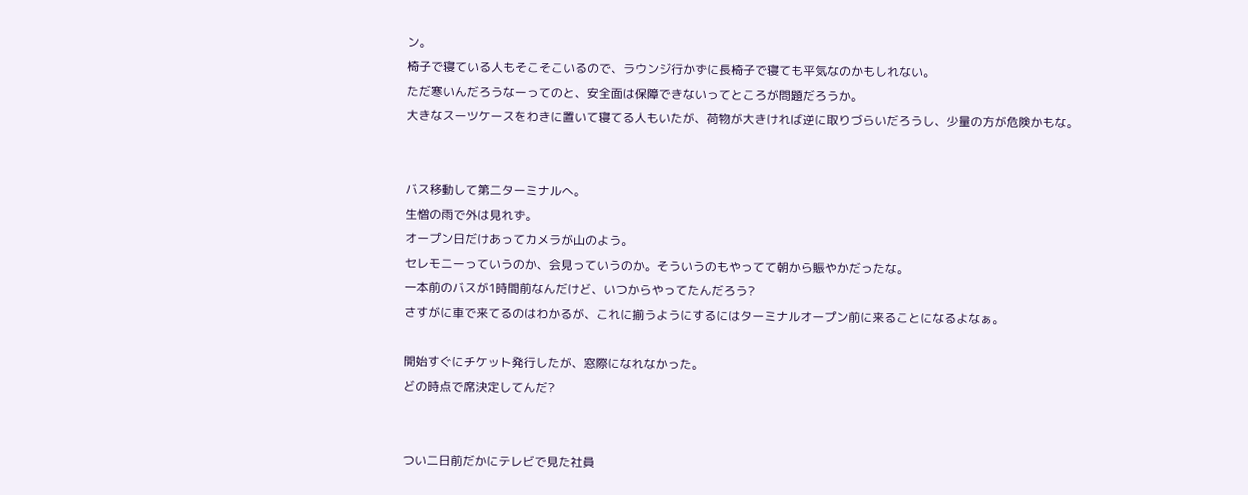ン。
椅子で寝ている人もそこそこいるので、ラウンジ行かずに長椅子で寝ても平気なのかもしれない。
ただ寒いんだろうなーってのと、安全面は保障できないってところが問題だろうか。
大きなスーツケースをわきに置いて寝てる人もいたが、荷物が大きければ逆に取りづらいだろうし、少量の方が危険かもな。


バス移動して第二ターミナルへ。
生憎の雨で外は見れず。
オープン日だけあってカメラが山のよう。
セレモニーっていうのか、会見っていうのか。そういうのもやってて朝から賑やかだったな。
一本前のバスが1時間前なんだけど、いつからやってたんだろう?
さすがに車で来てるのはわかるが、これに揃うようにするにはターミナルオープン前に来ることになるよなぁ。

開始すぐにチケット発行したが、窓際になれなかった。
どの時点で席決定してんだ?


つい二日前だかにテレビで見た社員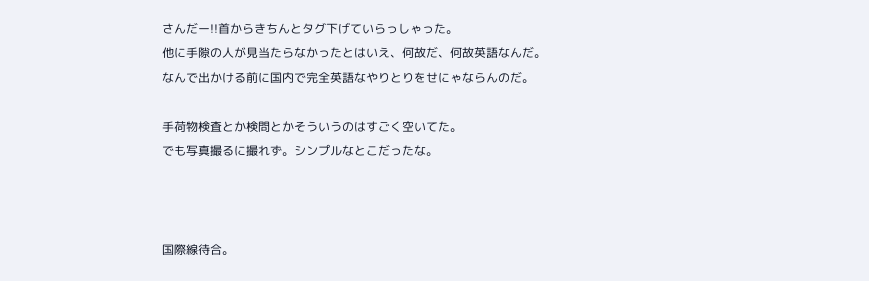さんだー!!首からきちんとタグ下げていらっしゃった。
他に手隙の人が見当たらなかったとはいえ、何故だ、何故英語なんだ。
なんで出かける前に国内で完全英語なやりとりをせにゃならんのだ。

手荷物検査とか検問とかそういうのはすごく空いてた。
でも写真撮るに撮れず。シンプルなとこだったな。



国際線待合。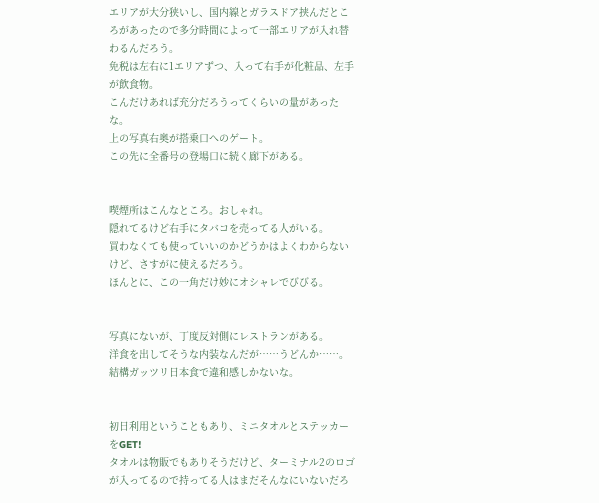エリアが大分狭いし、国内線とガラスドア挟んだところがあったので多分時間によって一部エリアが入れ替わるんだろう。
免税は左右に1エリアずつ、入って右手が化粧品、左手が飲食物。
こんだけあれば充分だろうってくらいの量があったな。
上の写真右奥が搭乗口へのゲート。
この先に全番号の登場口に続く廊下がある。


喫煙所はこんなところ。おしゃれ。
隠れてるけど右手にタバコを売ってる人がいる。
買わなくても使っていいのかどうかはよくわからないけど、さすがに使えるだろう。
ほんとに、この一角だけ妙にオシャレでびびる。


写真にないが、丁度反対側にレストランがある。
洋食を出してそうな内装なんだが……うどんか……。
結構ガッツリ日本食で違和感しかないな。


初日利用ということもあり、ミニタオルとステッカーをGET!
タオルは物販でもありそうだけど、ターミナル2のロゴが入ってるので持ってる人はまだそんなにいないだろ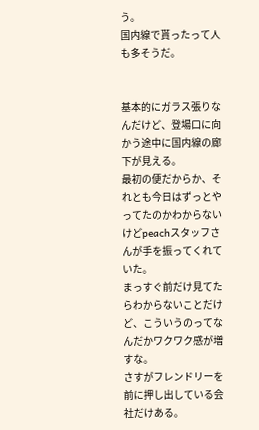う。
国内線で貰ったって人も多そうだ。


基本的にガラス張りなんだけど、登場口に向かう途中に国内線の廊下が見える。
最初の便だからか、それとも今日はずっとやってたのかわからないけどpeachスタッフさんが手を振ってくれていた。
まっすぐ前だけ見てたらわからないことだけど、こういうのってなんだかワクワク感が増すな。
さすがフレンドリーを前に押し出している会社だけある。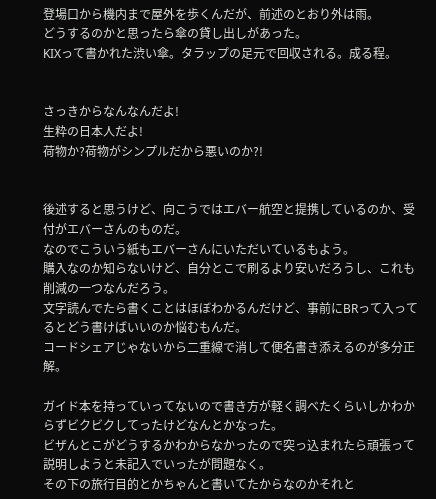登場口から機内まで屋外を歩くんだが、前述のとおり外は雨。
どうするのかと思ったら傘の貸し出しがあった。
KIXって書かれた渋い傘。タラップの足元で回収される。成る程。


さっきからなんなんだよ!
生粋の日本人だよ!
荷物か?荷物がシンプルだから悪いのか?!


後述すると思うけど、向こうではエバー航空と提携しているのか、受付がエバーさんのものだ。
なのでこういう紙もエバーさんにいただいているもよう。
購入なのか知らないけど、自分とこで刷るより安いだろうし、これも削減の一つなんだろう。
文字読んでたら書くことはほぼわかるんだけど、事前にBRって入ってるとどう書けばいいのか悩むもんだ。
コードシェアじゃないから二重線で消して便名書き添えるのが多分正解。

ガイド本を持っていってないので書き方が軽く調べたくらいしかわからずビクビクしてったけどなんとかなった。
ビザんとこがどうするかわからなかったので突っ込まれたら頑張って説明しようと未記入でいったが問題なく。
その下の旅行目的とかちゃんと書いてたからなのかそれと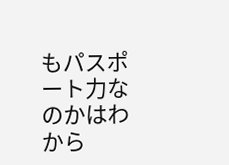もパスポート力なのかはわから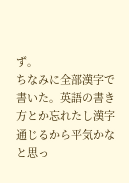ず。
ちなみに全部漢字で書いた。英語の書き方とか忘れたし漢字通じるから平気かなと思っ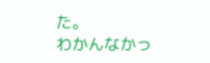た。
わかんなかっ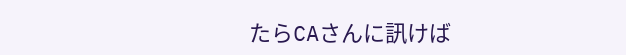たらCAさんに訊けば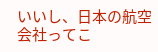いいし、日本の航空会社ってこ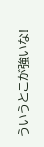ういうとこが強いな!